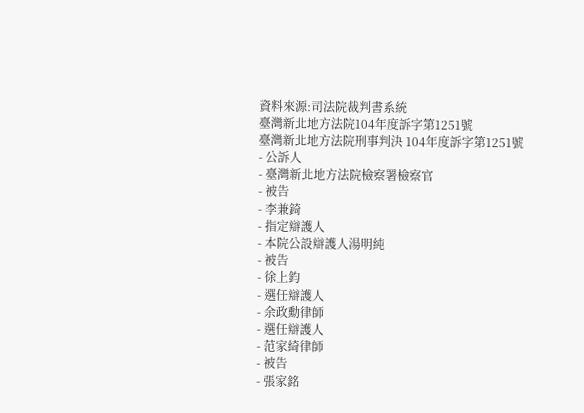資料來源:司法院裁判書系統
臺灣新北地方法院104年度訴字第1251號
臺灣新北地方法院刑事判決 104年度訴字第1251號
- 公訴人
- 臺灣新北地方法院檢察署檢察官
- 被告
- 李兼錡
- 指定辯護人
- 本院公設辯護人湯明純
- 被告
- 徐上鈞
- 選任辯護人
- 余政勳律師
- 選任辯護人
- 范家綺律師
- 被告
- 張家銘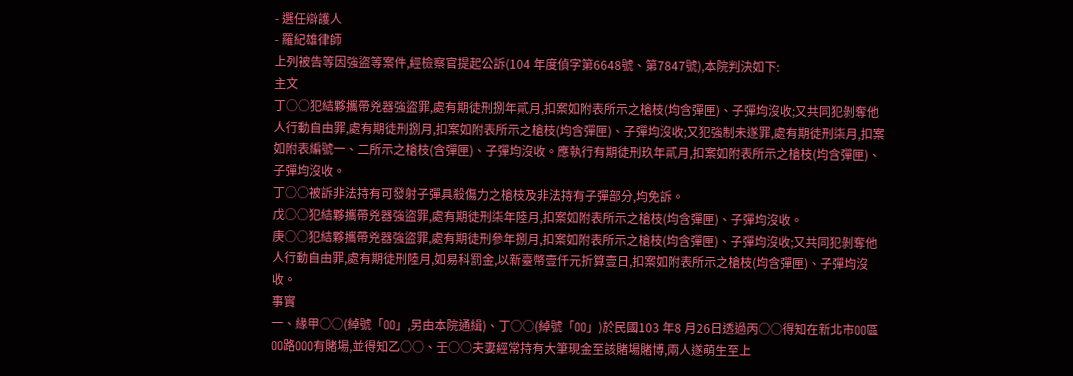- 選任辯護人
- 羅紀雄律師
上列被告等因強盜等案件,經檢察官提起公訴(104 年度偵字第6648號、第7847號),本院判決如下:
主文
丁○○犯結夥攜帶兇器強盜罪,處有期徒刑捌年貳月,扣案如附表所示之槍枝(均含彈匣)、子彈均沒收;又共同犯剝奪他人行動自由罪,處有期徒刑捌月,扣案如附表所示之槍枝(均含彈匣)、子彈均沒收;又犯強制未遂罪,處有期徒刑柒月,扣案如附表編號一、二所示之槍枝(含彈匣)、子彈均沒收。應執行有期徒刑玖年貳月,扣案如附表所示之槍枝(均含彈匣)、子彈均沒收。
丁○○被訴非法持有可發射子彈具殺傷力之槍枝及非法持有子彈部分,均免訴。
戊○○犯結夥攜帶兇器強盜罪,處有期徒刑柒年陸月,扣案如附表所示之槍枝(均含彈匣)、子彈均沒收。
庚○○犯結夥攜帶兇器強盜罪,處有期徒刑參年捌月,扣案如附表所示之槍枝(均含彈匣)、子彈均沒收;又共同犯剝奪他人行動自由罪,處有期徒刑陸月,如易科罰金,以新臺幣壹仟元折算壹日,扣案如附表所示之槍枝(均含彈匣)、子彈均沒收。
事實
一、緣甲○○(綽號「OO」,另由本院通緝)、丁○○(綽號「OO」)於民國103 年8 月26日透過丙○○得知在新北市OO區OO路OOO有賭場,並得知乙○○、壬○○夫妻經常持有大筆現金至該賭場賭博,兩人遂萌生至上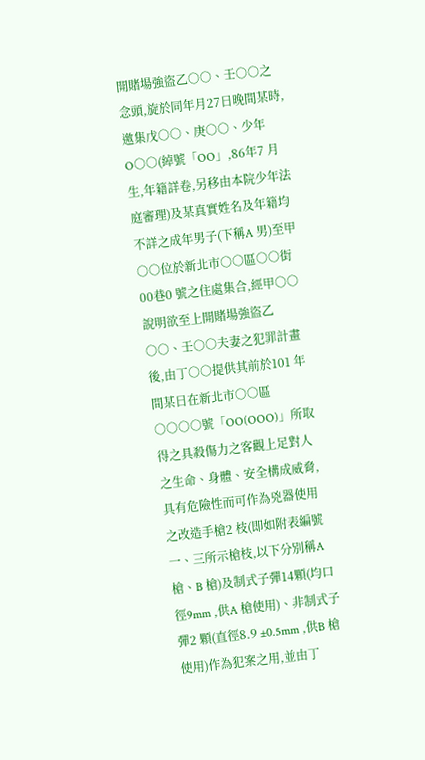開賭場強盜乙○○、壬○○之念頭,旋於同年月27日晚間某時,邀集戊○○、庚○○、少年O○○(綽號「OO」,86年7 月生,年籍詳卷,另移由本院少年法庭審理)及某真實姓名及年籍均不詳之成年男子(下稱A 男)至甲○○位於新北市○○區○○街00巷0 號之住處集合,經甲○○說明欲至上開賭場強盜乙○○、壬○○夫妻之犯罪計畫後,由丁○○提供其前於101 年間某日在新北市○○區○○○○號「OO(OOO)」所取得之具殺傷力之客觀上足對人之生命、身體、安全構成威脅,具有危險性而可作為兇器使用之改造手槍2 枝(即如附表編號一、三所示槍枝,以下分別稱A 槍、B 槍)及制式子彈14顆(均口徑9mm ,供A 槍使用)、非制式子彈2 顆(直徑8.9 ±0.5mm ,供B 槍使用)作為犯案之用,並由丁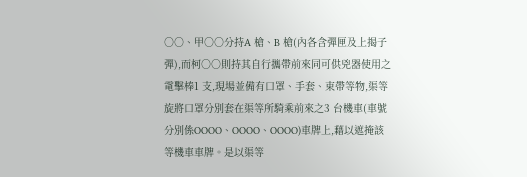○○、甲○○分持A 槍、B 槍(內各含彈匣及上揭子彈),而柯○○則持其自行攜帶前來同可供兇器使用之電擊棒1 支,現場並備有口罩、手套、束帶等物,渠等旋將口罩分別套在渠等所騎乘前來之3 台機車(車號分別係OOOO、OOOO、OOOO)車牌上,藉以遮掩該等機車車牌。是以渠等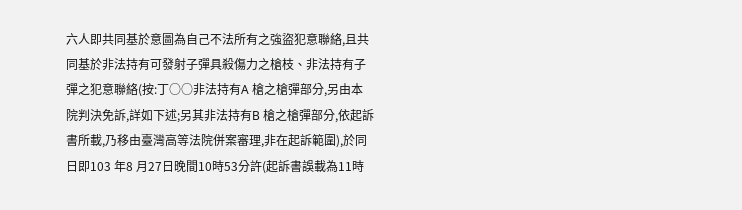六人即共同基於意圖為自己不法所有之強盜犯意聯絡,且共同基於非法持有可發射子彈具殺傷力之槍枝、非法持有子彈之犯意聯絡(按:丁○○非法持有A 槍之槍彈部分,另由本院判決免訴,詳如下述;另其非法持有B 槍之槍彈部分,依起訴書所載,乃移由臺灣高等法院併案審理,非在起訴範圍),於同日即103 年8 月27日晚間10時53分許(起訴書誤載為11時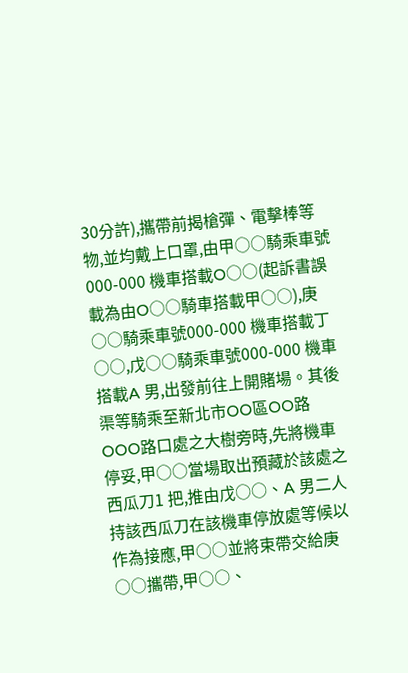30分許),攜帶前揭槍彈、電擊棒等物,並均戴上口罩,由甲○○騎乘車號000-000 機車搭載O○○(起訴書誤載為由O○○騎車搭載甲○○),庚○○騎乘車號000-000 機車搭載丁○○,戊○○騎乘車號000-000 機車搭載A 男,出發前往上開賭場。其後渠等騎乘至新北市OO區OO路OOO路口處之大樹旁時,先將機車停妥,甲○○當場取出預藏於該處之西瓜刀1 把,推由戊○○、A 男二人持該西瓜刀在該機車停放處等候以作為接應,甲○○並將束帶交給庚○○攜帶,甲○○、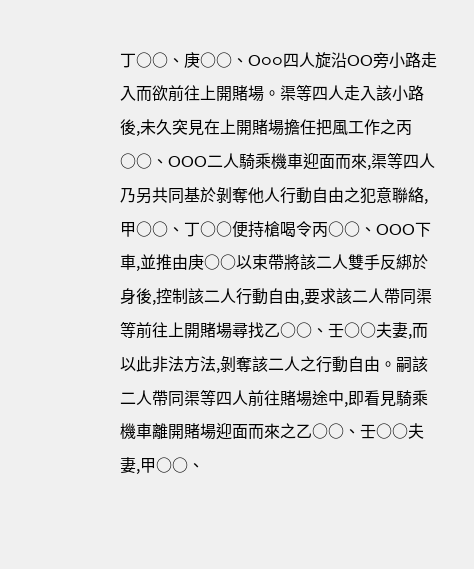丁○○、庚○○、O○○四人旋沿OO旁小路走入而欲前往上開賭場。渠等四人走入該小路後,未久突見在上開賭場擔任把風工作之丙○○、OOO二人騎乘機車迎面而來,渠等四人乃另共同基於剝奪他人行動自由之犯意聯絡,甲○○、丁○○便持槍喝令丙○○、OOO下車,並推由庚○○以束帶將該二人雙手反綁於身後,控制該二人行動自由,要求該二人帶同渠等前往上開賭場尋找乙○○、壬○○夫妻,而以此非法方法,剝奪該二人之行動自由。嗣該二人帶同渠等四人前往賭場途中,即看見騎乘機車離開賭場迎面而來之乙○○、壬○○夫妻,甲○○、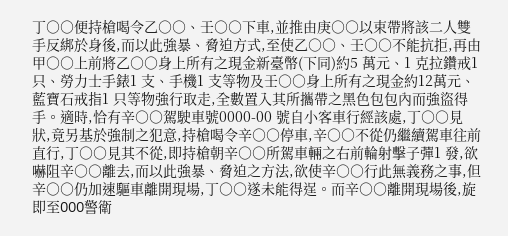丁○○便持槍喝令乙○○、壬○○下車,並推由庚○○以束帶將該二人雙手反綁於身後,而以此強暴、脅迫方式,至使乙○○、壬○○不能抗拒,再由甲○○上前將乙○○身上所有之現金新臺幣(下同)約5 萬元、1 克拉鑽戒1 只、勞力士手錶1 支、手機1 支等物及壬○○身上所有之現金約12萬元、藍寶石戒指1 只等物強行取走,全數置入其所攜帶之黑色包包內而強盜得手。適時,恰有辛○○駕駛車號0000-00 號自小客車行經該處,丁○○見狀,竟另基於強制之犯意,持槍喝令辛○○停車,辛○○不從仍繼續駕車往前直行,丁○○見其不從,即持槍朝辛○○所駕車輛之右前輪射擊子彈1 發,欲嚇阻辛○○離去,而以此強暴、脅迫之方法,欲使辛○○行此無義務之事,但辛○○仍加速驅車離開現場,丁○○遂未能得逞。而辛○○離開現場後,旋即至OOO警衛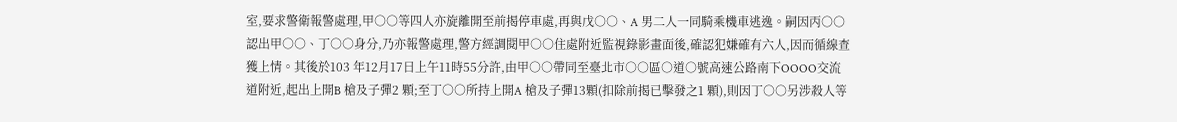室,要求警衛報警處理,甲○○等四人亦旋離開至前揭停車處,再與戊○○、A 男二人一同騎乘機車逃逸。嗣因丙○○認出甲○○、丁○○身分,乃亦報警處理,警方經調閱甲○○住處附近監視錄影畫面後,確認犯嫌確有六人,因而循線查獲上情。其後於103 年12月17日上午11時55分許,由甲○○帶同至臺北市○○區○道○號高速公路南下OOOO交流道附近,起出上開B 槍及子彈2 顆;至丁○○所持上開A 槍及子彈13顆(扣除前揭已擊發之1 顆),則因丁○○另涉殺人等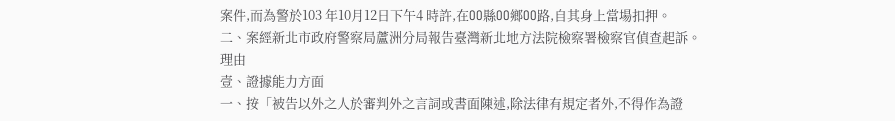案件,而為警於103 年10月12日下午4 時許,在OO縣OO鄉OO路,自其身上當場扣押。
二、案經新北市政府警察局蘆洲分局報告臺灣新北地方法院檢察署檢察官偵查起訴。
理由
壹、證據能力方面
一、按「被告以外之人於審判外之言詞或書面陳述,除法律有規定者外,不得作為證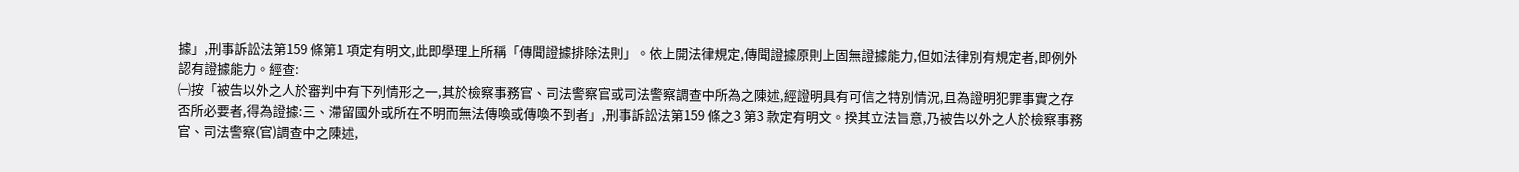據」,刑事訴訟法第159 條第1 項定有明文,此即學理上所稱「傳聞證據排除法則」。依上開法律規定,傳聞證據原則上固無證據能力,但如法律別有規定者,即例外認有證據能力。經查:
㈠按「被告以外之人於審判中有下列情形之一,其於檢察事務官、司法警察官或司法警察調查中所為之陳述,經證明具有可信之特別情況,且為證明犯罪事實之存否所必要者,得為證據:三、滯留國外或所在不明而無法傳喚或傳喚不到者」,刑事訴訟法第159 條之3 第3 款定有明文。揆其立法旨意,乃被告以外之人於檢察事務官、司法警察(官)調查中之陳述,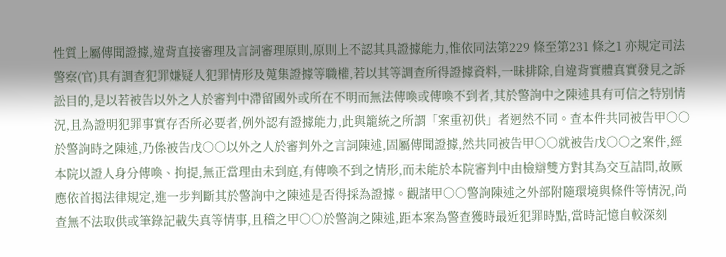性質上屬傳聞證據,違背直接審理及言詞審理原則,原則上不認其具證據能力,惟依同法第229 條至第231 條之1 亦規定司法警察(官)具有調查犯罪嫌疑人犯罪情形及蒐集證據等職權,若以其等調查所得證據資料,一昧排除,自違背實體真實發見之訴訟目的,是以若被告以外之人於審判中滯留國外或所在不明而無法傳喚或傳喚不到者,其於警詢中之陳述具有可信之特別情況,且為證明犯罪事實存否所必要者,例外認有證據能力,此與籠統之所謂「案重初供」者迥然不同。查本件共同被告甲○○於警詢時之陳述,乃係被告戊○○以外之人於審判外之言詞陳述,固屬傳聞證據,然共同被告甲○○就被告戊○○之案件,經本院以證人身分傳喚、拘提,無正當理由未到庭,有傳喚不到之情形,而未能於本院審判中由檢辯雙方對其為交互詰問,故厥應依首揭法律規定,進一步判斷其於警詢中之陳述是否得採為證據。觀諸甲○○警詢陳述之外部附隨環境與條件等情況,尚查無不法取供或筆錄記載失真等情事,且稽之甲○○於警詢之陳述,距本案為警查獲時最近犯罪時點,當時記憶自較深刻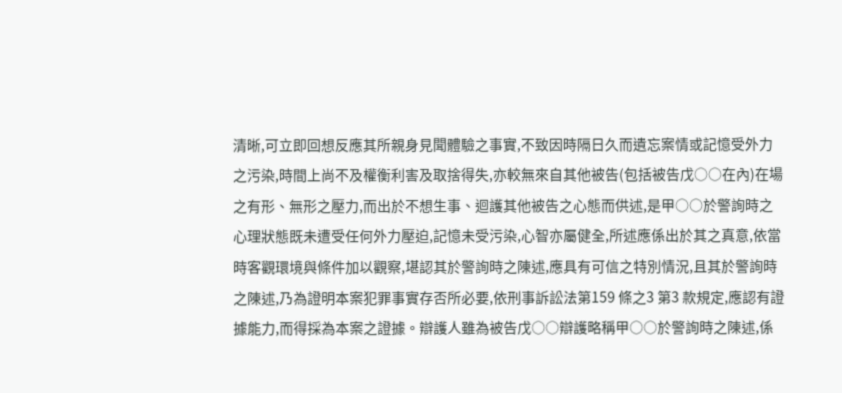清晰,可立即回想反應其所親身見聞體驗之事實,不致因時隔日久而遺忘案情或記憶受外力之污染,時間上尚不及權衡利害及取捨得失,亦較無來自其他被告(包括被告戊○○在內)在場之有形、無形之壓力,而出於不想生事、迴護其他被告之心態而供述,是甲○○於警詢時之心理狀態既未遭受任何外力壓迫,記憶未受污染,心智亦屬健全,所述應係出於其之真意,依當時客觀環境與條件加以觀察,堪認其於警詢時之陳述,應具有可信之特別情況,且其於警詢時之陳述,乃為證明本案犯罪事實存否所必要,依刑事訴訟法第159 條之3 第3 款規定,應認有證據能力,而得採為本案之證據。辯護人雖為被告戊○○辯護略稱甲○○於警詢時之陳述,係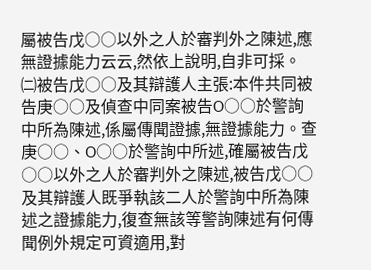屬被告戊○○以外之人於審判外之陳述,應無證據能力云云,然依上說明,自非可採。
㈡被告戊○○及其辯護人主張:本件共同被告庚○○及偵查中同案被告O○○於警詢中所為陳述,係屬傳聞證據,無證據能力。查庚○○、O○○於警詢中所述,確屬被告戊○○以外之人於審判外之陳述,被告戊○○及其辯護人既爭執該二人於警詢中所為陳述之證據能力,復查無該等警詢陳述有何傳聞例外規定可資適用,對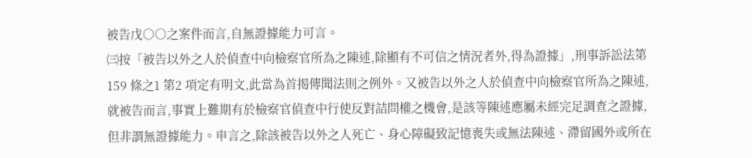被告戊○○之案件而言,自無證據能力可言。
㈢按「被告以外之人於偵查中向檢察官所為之陳述,除顯有不可信之情況者外,得為證據」,刑事訴訟法第159 條之1 第2 項定有明文,此當為首揭傳聞法則之例外。又被告以外之人於偵查中向檢察官所為之陳述,就被告而言,事實上難期有於檢察官偵查中行使反對詰問權之機會,是該等陳述應屬未經完足調查之證據,但非謂無證據能力。申言之,除該被告以外之人死亡、身心障礙致記憶喪失或無法陳述、滯留國外或所在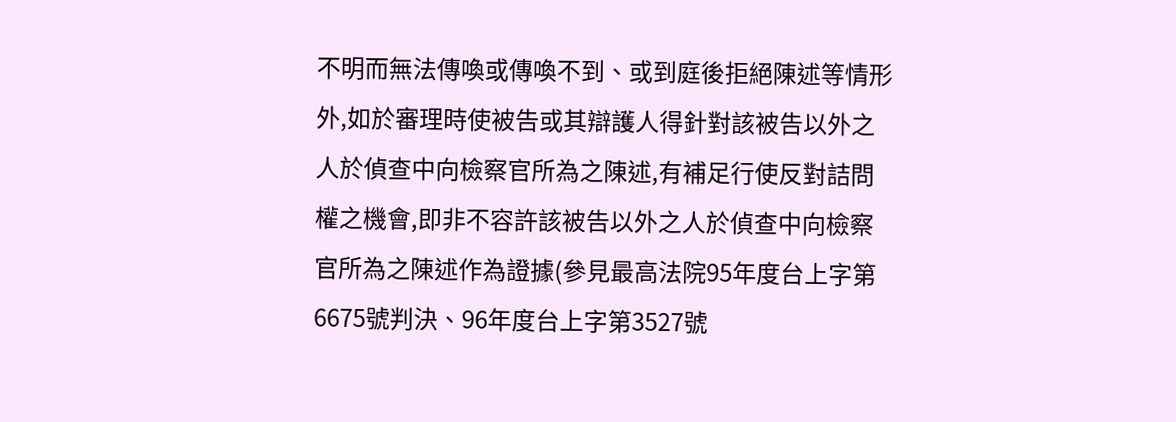不明而無法傳喚或傳喚不到、或到庭後拒絕陳述等情形外,如於審理時使被告或其辯護人得針對該被告以外之人於偵查中向檢察官所為之陳述,有補足行使反對詰問權之機會,即非不容許該被告以外之人於偵查中向檢察官所為之陳述作為證據(參見最高法院95年度台上字第6675號判決、96年度台上字第3527號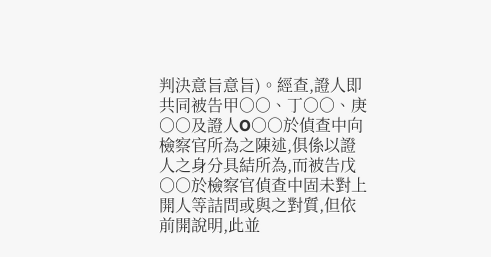判決意旨意旨)。經查,證人即共同被告甲○○、丁○○、庚○○及證人O○○於偵查中向檢察官所為之陳述,俱係以證人之身分具結所為,而被告戊○○於檢察官偵查中固未對上開人等詰問或與之對質,但依前開說明,此並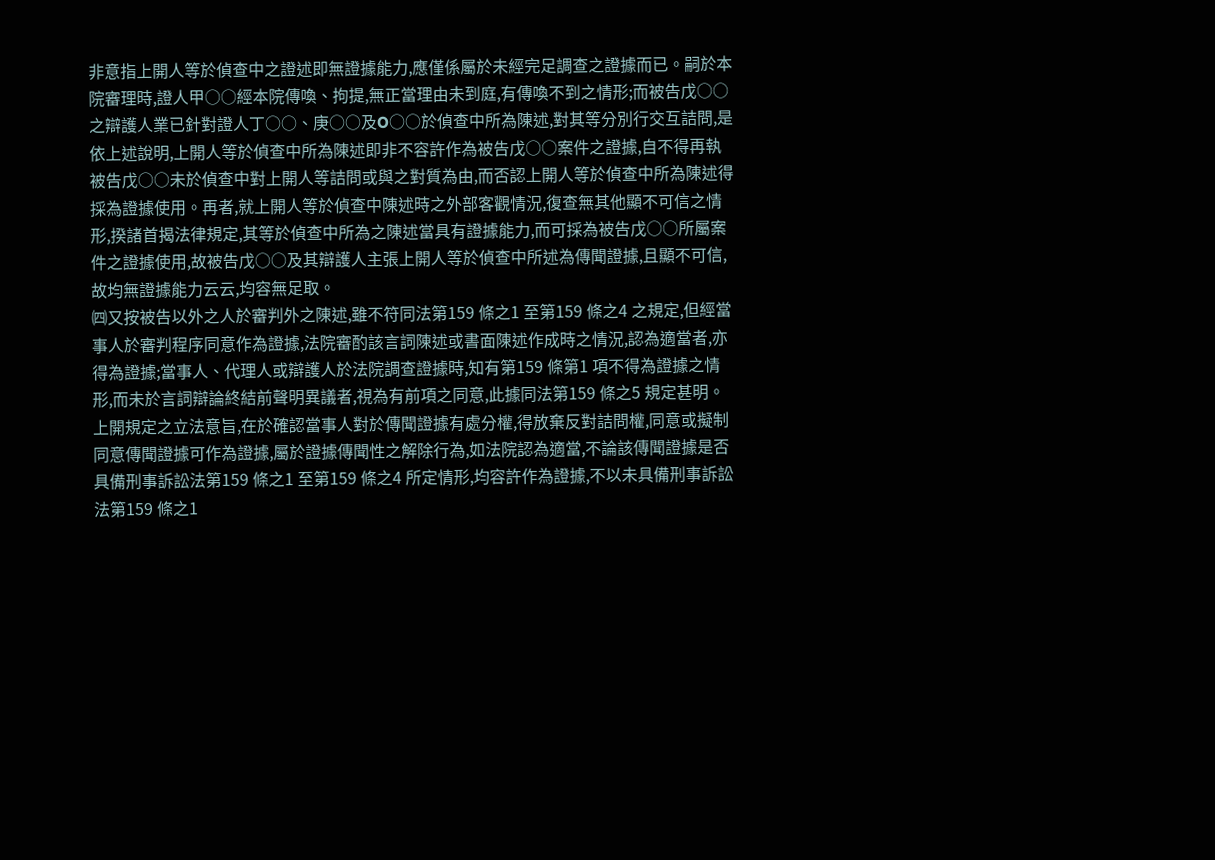非意指上開人等於偵查中之證述即無證據能力,應僅係屬於未經完足調查之證據而已。嗣於本院審理時,證人甲○○經本院傳喚、拘提,無正當理由未到庭,有傳喚不到之情形;而被告戊○○之辯護人業已針對證人丁○○、庚○○及O○○於偵查中所為陳述,對其等分別行交互詰問,是依上述說明,上開人等於偵查中所為陳述即非不容許作為被告戊○○案件之證據,自不得再執被告戊○○未於偵查中對上開人等詰問或與之對質為由,而否認上開人等於偵查中所為陳述得採為證據使用。再者,就上開人等於偵查中陳述時之外部客觀情況,復查無其他顯不可信之情形,揆諸首揭法律規定,其等於偵查中所為之陳述當具有證據能力,而可採為被告戊○○所屬案件之證據使用,故被告戊○○及其辯護人主張上開人等於偵查中所述為傳聞證據,且顯不可信,故均無證據能力云云,均容無足取。
㈣又按被告以外之人於審判外之陳述,雖不符同法第159 條之1 至第159 條之4 之規定,但經當事人於審判程序同意作為證據,法院審酌該言詞陳述或書面陳述作成時之情況,認為適當者,亦得為證據;當事人、代理人或辯護人於法院調查證據時,知有第159 條第1 項不得為證據之情形,而未於言詞辯論終結前聲明異議者,視為有前項之同意,此據同法第159 條之5 規定甚明。上開規定之立法意旨,在於確認當事人對於傳聞證據有處分權,得放棄反對詰問權,同意或擬制同意傳聞證據可作為證據,屬於證據傳聞性之解除行為,如法院認為適當,不論該傳聞證據是否具備刑事訴訟法第159 條之1 至第159 條之4 所定情形,均容許作為證據,不以未具備刑事訴訟法第159 條之1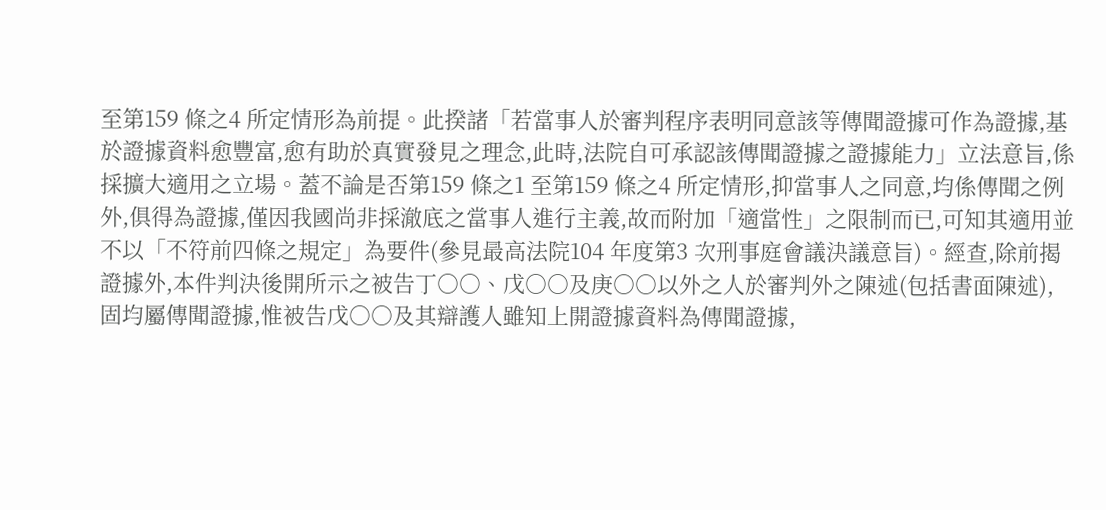至第159 條之4 所定情形為前提。此揆諸「若當事人於審判程序表明同意該等傳聞證據可作為證據,基於證據資料愈豐富,愈有助於真實發見之理念,此時,法院自可承認該傳聞證據之證據能力」立法意旨,係採擴大適用之立場。蓋不論是否第159 條之1 至第159 條之4 所定情形,抑當事人之同意,均係傳聞之例外,俱得為證據,僅因我國尚非採澈底之當事人進行主義,故而附加「適當性」之限制而已,可知其適用並不以「不符前四條之規定」為要件(參見最高法院104 年度第3 次刑事庭會議決議意旨)。經查,除前揭證據外,本件判決後開所示之被告丁○○、戊○○及庚○○以外之人於審判外之陳述(包括書面陳述),固均屬傳聞證據,惟被告戊○○及其辯護人雖知上開證據資料為傳聞證據,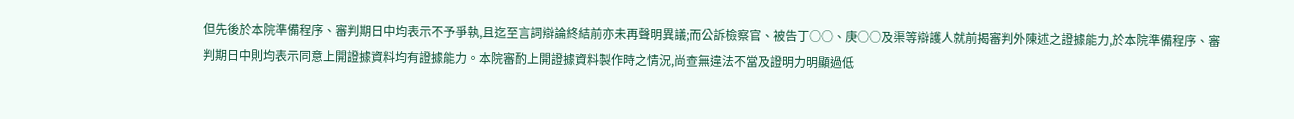但先後於本院準備程序、審判期日中均表示不予爭執,且迄至言詞辯論終結前亦未再聲明異議;而公訴檢察官、被告丁○○、庚○○及渠等辯護人就前揭審判外陳述之證據能力,於本院準備程序、審判期日中則均表示同意上開證據資料均有證據能力。本院審酌上開證據資料製作時之情況,尚查無違法不當及證明力明顯過低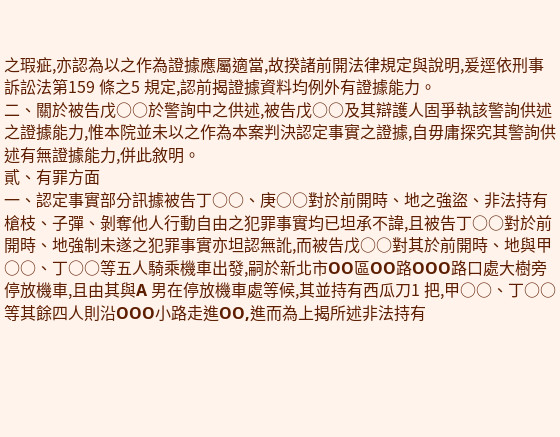之瑕疵,亦認為以之作為證據應屬適當,故揆諸前開法律規定與說明,爰逕依刑事訴訟法第159 條之5 規定,認前揭證據資料均例外有證據能力。
二、關於被告戊○○於警詢中之供述,被告戊○○及其辯護人固爭執該警詢供述之證據能力,惟本院並未以之作為本案判決認定事實之證據,自毋庸探究其警詢供述有無證據能力,併此敘明。
貳、有罪方面
一、認定事實部分訊據被告丁○○、庚○○對於前開時、地之強盜、非法持有槍枝、子彈、剝奪他人行動自由之犯罪事實均已坦承不諱,且被告丁○○對於前開時、地強制未遂之犯罪事實亦坦認無訛,而被告戊○○對其於前開時、地與甲○○、丁○○等五人騎乘機車出發,嗣於新北市OO區OO路OOO路口處大樹旁停放機車,且由其與A 男在停放機車處等候,其並持有西瓜刀1 把,甲○○、丁○○等其餘四人則沿OOO小路走進OO,進而為上揭所述非法持有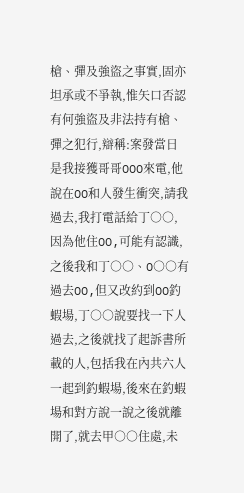槍、彈及強盜之事實,固亦坦承或不爭執,惟矢口否認有何強盜及非法持有槍、彈之犯行,辯稱:案發當日是我接獲哥哥OOO來電,他說在OO和人發生衝突,請我過去,我打電話給丁○○,因為他住OO,可能有認識,之後我和丁○○、O○○有過去OO,但又改約到OO釣蝦場,丁○○說要找一下人過去,之後就找了起訴書所載的人,包括我在內共六人一起到釣蝦場,後來在釣蝦場和對方說一說之後就離開了,就去甲○○住處,未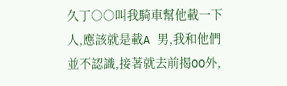久丁○○叫我騎車幫他載一下人,應該就是載A 男,我和他們並不認識,接著就去前揭OO外,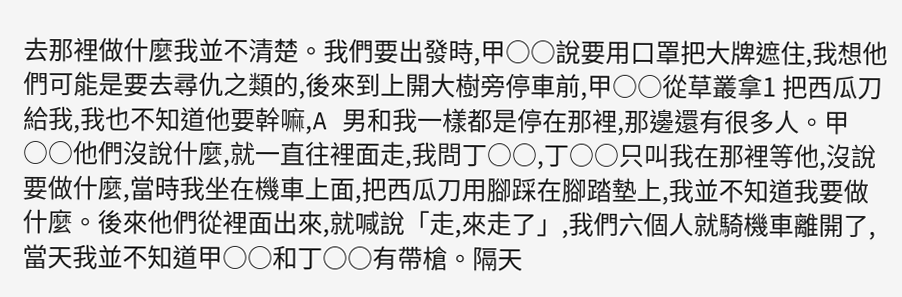去那裡做什麼我並不清楚。我們要出發時,甲○○說要用口罩把大牌遮住,我想他們可能是要去尋仇之類的,後來到上開大樹旁停車前,甲○○從草叢拿1 把西瓜刀給我,我也不知道他要幹嘛,A 男和我一樣都是停在那裡,那邊還有很多人。甲○○他們沒說什麼,就一直往裡面走,我問丁○○,丁○○只叫我在那裡等他,沒說要做什麼,當時我坐在機車上面,把西瓜刀用腳踩在腳踏墊上,我並不知道我要做什麼。後來他們從裡面出來,就喊說「走,來走了」,我們六個人就騎機車離開了,當天我並不知道甲○○和丁○○有帶槍。隔天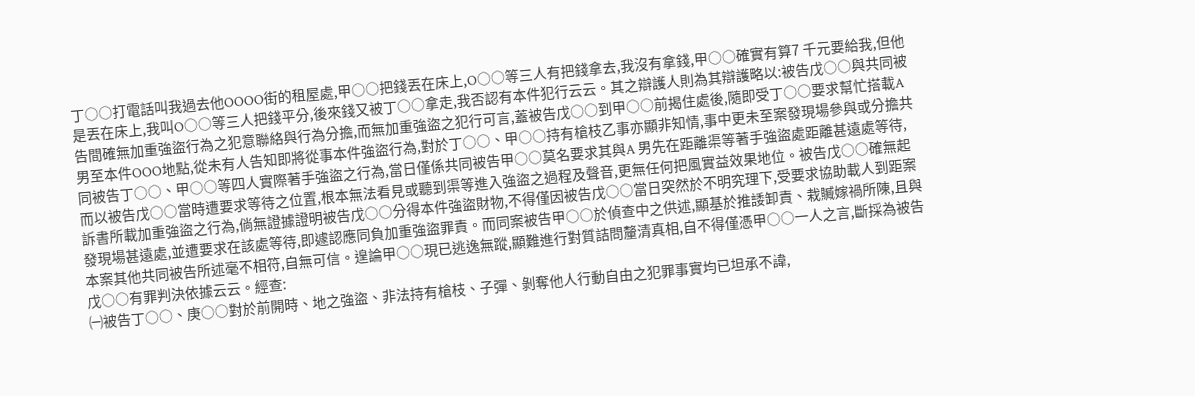丁○○打電話叫我過去他OOOO街的租屋處,甲○○把錢丟在床上,O○○等三人有把錢拿去,我沒有拿錢,甲○○確實有算7 千元要給我,但他是丟在床上,我叫O○○等三人把錢平分,後來錢又被丁○○拿走,我否認有本件犯行云云。其之辯護人則為其辯護略以:被告戊○○與共同被告間確無加重強盜行為之犯意聯絡與行為分擔,而無加重強盜之犯行可言,蓋被告戊○○到甲○○前揭住處後,隨即受丁○○要求幫忙搭載A 男至本件OOO地點,從未有人告知即將從事本件強盜行為,對於丁○○、甲○○持有槍枝乙事亦顯非知情,事中更未至案發現場參與或分擔共同被告丁○○、甲○○等四人實際著手強盜之行為,當日僅係共同被告甲○○莫名要求其與A 男先在距離渠等著手強盜處距離甚遠處等待,而以被告戊○○當時遭要求等待之位置,根本無法看見或聽到渠等進入強盜之過程及聲音,更無任何把風實益效果地位。被告戊○○確無起訴書所載加重強盜之行為,倘無證據證明被告戊○○分得本件強盜財物,不得僅因被告戊○○當日突然於不明究理下,受要求協助載人到距案發現場甚遠處,並遭要求在該處等待,即遽認應同負加重強盜罪責。而同案被告甲○○於偵查中之供述,顯基於推諉卸責、栽贓嫁禍所陳,且與本案其他共同被告所述毫不相符,自無可信。遑論甲○○現已逃逸無蹤,顯難進行對質詰問釐清真相,自不得僅憑甲○○一人之言,斷採為被告戊○○有罪判決依據云云。經查:
㈠被告丁○○、庚○○對於前開時、地之強盜、非法持有槍枝、子彈、剝奪他人行動自由之犯罪事實均已坦承不諱,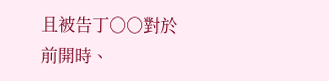且被告丁○○對於前開時、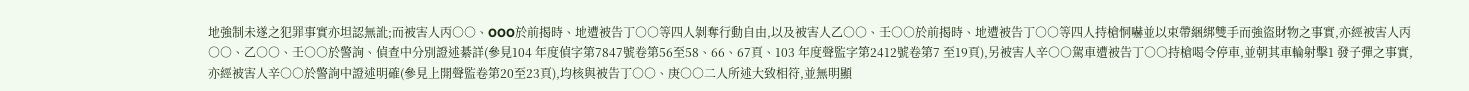地強制未遂之犯罪事實亦坦認無訛;而被害人丙○○、OOO於前揭時、地遭被告丁○○等四人剝奪行動自由,以及被害人乙○○、壬○○於前揭時、地遭被告丁○○等四人持槍恫嚇並以束帶綑綁雙手而強盜財物之事實,亦經被害人丙○○、乙○○、壬○○於警詢、偵查中分別證述綦詳(參見104 年度偵字第7847號卷第56至58、66、67頁、103 年度聲監字第2412號卷第7 至19頁),另被害人辛○○駕車遭被告丁○○持槍喝令停車,並朝其車輪射擊1 發子彈之事實,亦經被害人辛○○於警詢中證述明確(參見上開聲監卷第20至23頁),均核與被告丁○○、庚○○二人所述大致相符,並無明顯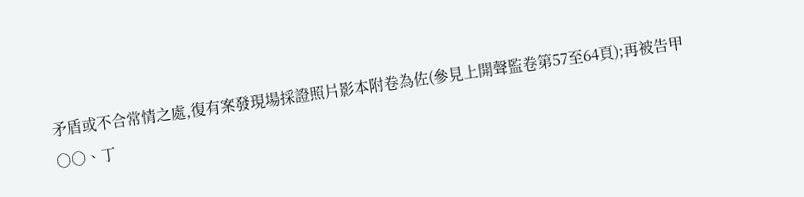矛盾或不合常情之處,復有案發現場採證照片影本附卷為佐(參見上開聲監卷第57至64頁);再被告甲○○、丁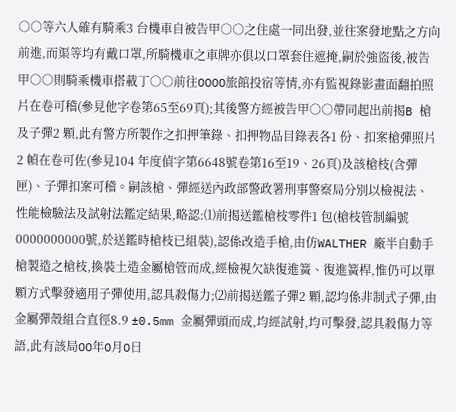○○等六人確有騎乘3 台機車自被告甲○○之住處一同出發,並往案發地點之方向前進,而渠等均有戴口罩,所騎機車之車牌亦俱以口罩套住遮掩,嗣於強盜後,被告甲○○則騎乘機車搭載丁○○前往OOOO旅館投宿等情,亦有監視錄影畫面翻拍照片在卷可稽(參見他字卷第65至69頁);其後警方經被告甲○○帶同起出前揭B 槍及子彈2 顆,此有警方所製作之扣押筆錄、扣押物品目錄表各1 份、扣案槍彈照片2 幀在卷可佐(參見104 年度偵字第6648號卷第16至19、26頁)及該槍枝(含彈匣)、子彈扣案可稽。嗣該槍、彈經送內政部警政署刑事警察局分別以檢視法、性能檢驗法及試射法鑑定結果,略認:⑴前揭送鑑槍枝零件1 包(槍枝管制編號0000000000號,於送鑑時槍枝已組裝),認係改造手槍,由仿WALTHER 廠半自動手槍製造之槍枝,換裝土造金屬槍管而成,經檢視欠缺復進簧、復進簧桿,惟仍可以單顆方式擊發適用子彈使用,認具殺傷力;⑵前揭送鑑子彈2 顆,認均係非制式子彈,由金屬彈殼組合直徑8.9 ±0.5mm 金屬彈頭而成,均經試射,均可擊發,認具殺傷力等語,此有該局OO年O月O日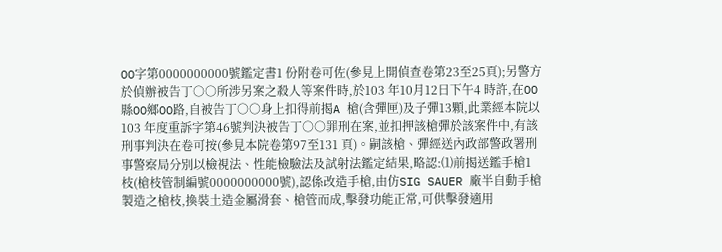OO字第0000000000號鑑定書1 份附卷可佐(參見上開偵查卷第23至25頁);另警方於偵辦被告丁○○所涉另案之殺人等案件時,於103 年10月12日下午4 時許,在OO縣OO鄉OO路,自被告丁○○身上扣得前揭A 槍(含彈匣)及子彈13顆,此業經本院以103 年度重訴字第46號判決被告丁○○罪刑在案,並扣押該槍彈於該案件中,有該刑事判決在卷可按(參見本院卷第97至131 頁)。嗣該槍、彈經送內政部警政署刑事警察局分別以檢視法、性能檢驗法及試射法鑑定結果,略認:⑴前揭送鑑手槍1 枝(槍枝管制編號0000000000號),認係改造手槍,由仿SIG SAUER 廠半自動手槍製造之槍枝,換裝土造金屬滑套、槍管而成,擊發功能正常,可供擊發適用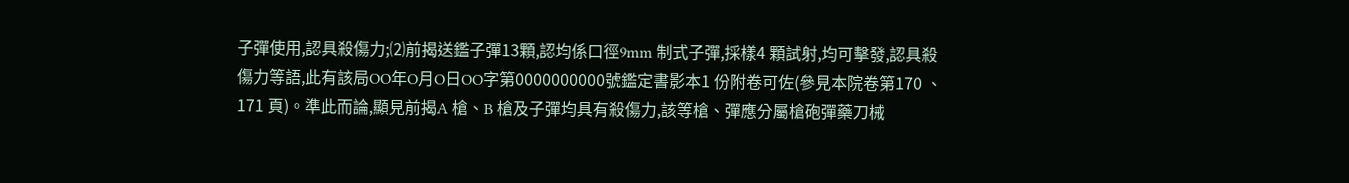子彈使用,認具殺傷力;⑵前揭送鑑子彈13顆,認均係口徑9mm 制式子彈,採樣4 顆試射,均可擊發,認具殺傷力等語,此有該局OO年O月O日OO字第0000000000號鑑定書影本1 份附卷可佐(參見本院卷第170 、171 頁)。準此而論,顯見前揭A 槍、B 槍及子彈均具有殺傷力,該等槍、彈應分屬槍砲彈藥刀械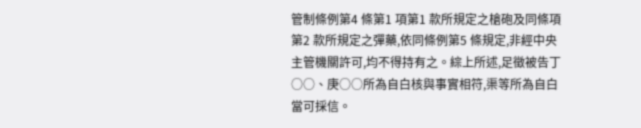管制條例第4 條第1 項第1 款所規定之槍砲及同條項第2 款所規定之彈藥,依同條例第5 條規定,非經中央主管機關許可,均不得持有之。綜上所述,足徵被告丁○○、庚○○所為自白核與事實相符,渠等所為自白當可採信。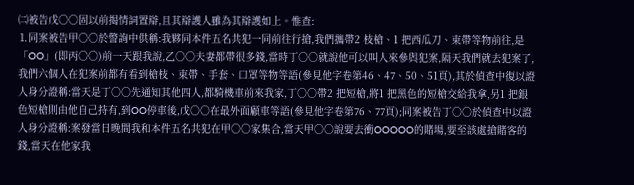㈡被告戊○○固以前揭情詞置辯,且其辯護人雖為其辯護如上。惟查:
⒈同案被告甲○○於警詢中供稱:我夥同本件五名共犯一同前往行搶,我們攜帶2 枝槍、1 把西瓜刀、束帶等物前往,是「OO」(即丙○○)前一天跟我說,乙○○夫妻都帶很多錢,當時丁○○就說他可以叫人來參與犯案,隔天我們就去犯案了,我們六個人在犯案前都有看到槍枝、束帶、手套、口罩等物等語(參見他字卷第46、47、50、51頁),其於偵查中復以證人身分證稱:當天是丁○○先通知其他四人,都騎機車前來我家,丁○○帶2 把短槍,將1 把黑色的短槍交給我拿,另1 把銀色短槍則由他自己持有,到OO停車後,戊○○在最外面顧車等語(參見他字卷第76、77頁);同案被告丁○○於偵查中以證人身分證稱:案發當日晚間我和本件五名共犯在甲○○家集合,當天甲○○說要去衝OOOOO的賭場,要至該處搶賭客的錢,當天在他家我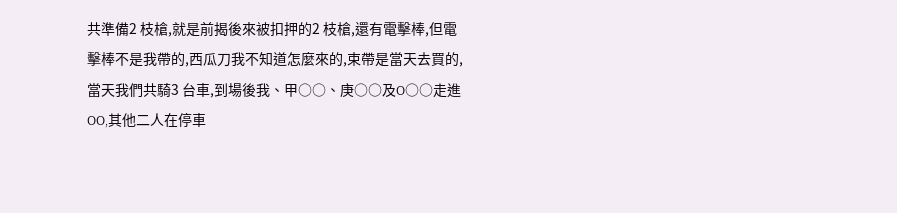共準備2 枝槍,就是前揭後來被扣押的2 枝槍,還有電擊棒,但電擊棒不是我帶的,西瓜刀我不知道怎麼來的,束帶是當天去買的,當天我們共騎3 台車,到場後我、甲○○、庚○○及O○○走進OO,其他二人在停車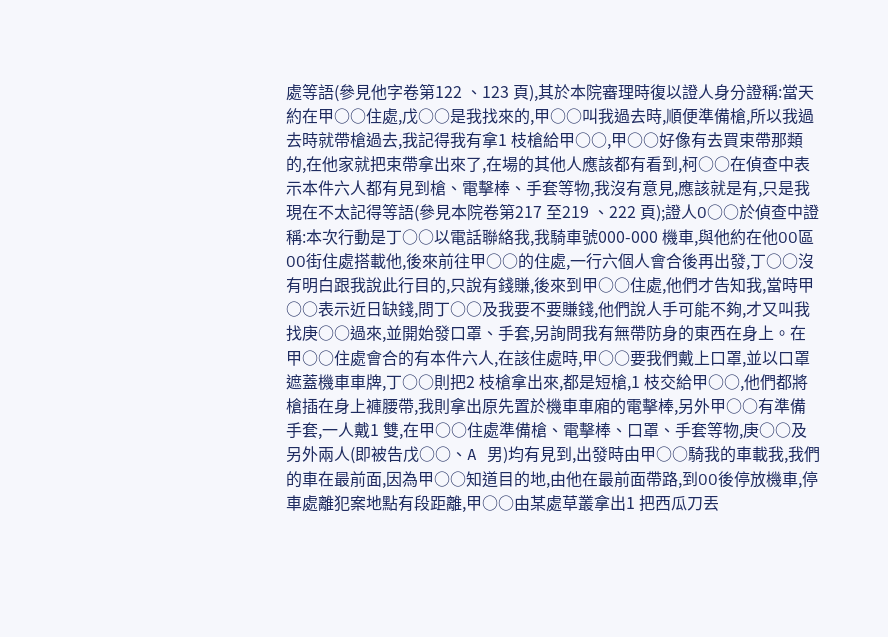處等語(參見他字卷第122 、123 頁),其於本院審理時復以證人身分證稱:當天約在甲○○住處,戊○○是我找來的,甲○○叫我過去時,順便準備槍,所以我過去時就帶槍過去,我記得我有拿1 枝槍給甲○○,甲○○好像有去買束帶那類的,在他家就把束帶拿出來了,在場的其他人應該都有看到,柯○○在偵查中表示本件六人都有見到槍、電擊棒、手套等物,我沒有意見,應該就是有,只是我現在不太記得等語(參見本院卷第217 至219 、222 頁);證人O○○於偵查中證稱:本次行動是丁○○以電話聯絡我,我騎車號000-000 機車,與他約在他OO區OO街住處搭載他,後來前往甲○○的住處,一行六個人會合後再出發,丁○○沒有明白跟我說此行目的,只說有錢賺,後來到甲○○住處,他們才告知我,當時甲○○表示近日缺錢,問丁○○及我要不要賺錢,他們說人手可能不夠,才又叫我找庚○○過來,並開始發口罩、手套,另詢問我有無帶防身的東西在身上。在甲○○住處會合的有本件六人,在該住處時,甲○○要我們戴上口罩,並以口罩遮蓋機車車牌,丁○○則把2 枝槍拿出來,都是短槍,1 枝交給甲○○,他們都將槍插在身上褲腰帶,我則拿出原先置於機車車廂的電擊棒,另外甲○○有準備手套,一人戴1 雙,在甲○○住處準備槍、電擊棒、口罩、手套等物,庚○○及另外兩人(即被告戊○○、A 男)均有見到,出發時由甲○○騎我的車載我,我們的車在最前面,因為甲○○知道目的地,由他在最前面帶路,到OO後停放機車,停車處離犯案地點有段距離,甲○○由某處草叢拿出1 把西瓜刀丟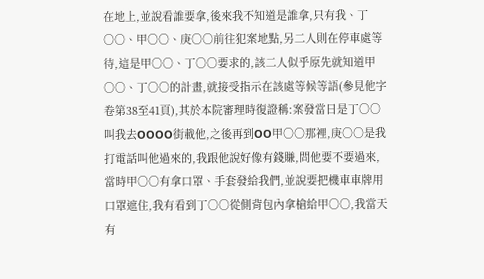在地上,並說看誰要拿,後來我不知道是誰拿,只有我、丁○○、甲○○、庚○○前往犯案地點,另二人則在停車處等待,這是甲○○、丁○○要求的,該二人似乎原先就知道甲○○、丁○○的計畫,就接受指示在該處等候等語(參見他字卷第38至41頁),其於本院審理時復證稱:案發當日是丁○○叫我去OOOO街載他,之後再到OO甲○○那裡,庚○○是我打電話叫他過來的,我跟他說好像有錢賺,問他要不要過來,當時甲○○有拿口罩、手套發給我們,並說要把機車車牌用口罩遮住,我有看到丁○○從側背包內拿槍給甲○○,我當天有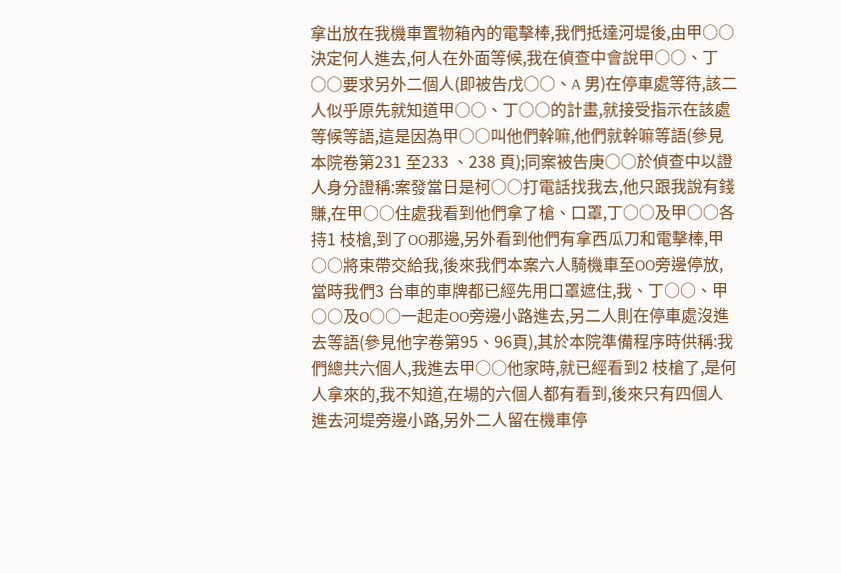拿出放在我機車置物箱內的電擊棒,我們抵達河堤後,由甲○○決定何人進去,何人在外面等候,我在偵查中會說甲○○、丁○○要求另外二個人(即被告戊○○、A 男)在停車處等待,該二人似乎原先就知道甲○○、丁○○的計畫,就接受指示在該處等候等語,這是因為甲○○叫他們幹嘛,他們就幹嘛等語(參見本院卷第231 至233 、238 頁);同案被告庚○○於偵查中以證人身分證稱:案發當日是柯○○打電話找我去,他只跟我說有錢賺,在甲○○住處我看到他們拿了槍、口罩,丁○○及甲○○各持1 枝槍,到了OO那邊,另外看到他們有拿西瓜刀和電擊棒,甲○○將束帶交給我,後來我們本案六人騎機車至OO旁邊停放,當時我們3 台車的車牌都已經先用口罩遮住,我、丁○○、甲○○及O○○一起走OO旁邊小路進去,另二人則在停車處沒進去等語(參見他字卷第95、96頁),其於本院準備程序時供稱:我們總共六個人,我進去甲○○他家時,就已經看到2 枝槍了,是何人拿來的,我不知道,在場的六個人都有看到,後來只有四個人進去河堤旁邊小路,另外二人留在機車停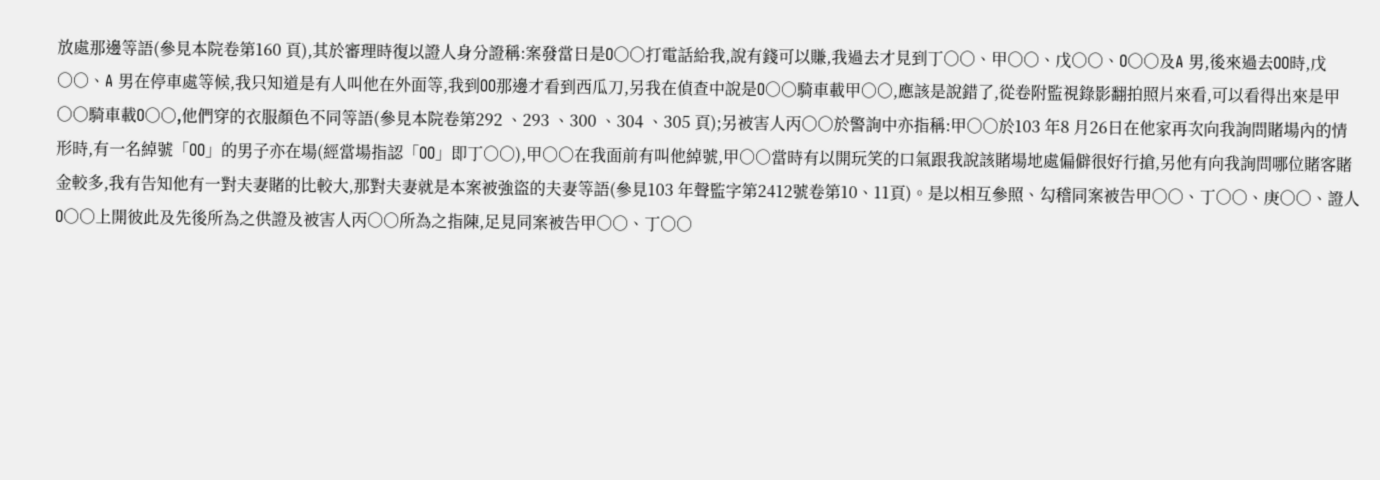放處那邊等語(參見本院卷第160 頁),其於審理時復以證人身分證稱:案發當日是O○○打電話給我,說有錢可以賺,我過去才見到丁○○、甲○○、戊○○、O○○及A 男,後來過去OO時,戊○○、A 男在停車處等候,我只知道是有人叫他在外面等,我到OO那邊才看到西瓜刀,另我在偵查中說是O○○騎車載甲○○,應該是說錯了,從卷附監視錄影翻拍照片來看,可以看得出來是甲○○騎車載O○○,他們穿的衣服顏色不同等語(參見本院卷第292 、293 、300 、304 、305 頁);另被害人丙○○於警詢中亦指稱:甲○○於103 年8 月26日在他家再次向我詢問賭場內的情形時,有一名綽號「OO」的男子亦在場(經當場指認「OO」即丁○○),甲○○在我面前有叫他綽號,甲○○當時有以開玩笑的口氣跟我說該賭場地處偏僻很好行搶,另他有向我詢問哪位賭客賭金較多,我有告知他有一對夫妻賭的比較大,那對夫妻就是本案被強盜的夫妻等語(參見103 年聲監字第2412號卷第10、11頁)。是以相互參照、勾稽同案被告甲○○、丁○○、庚○○、證人O○○上開彼此及先後所為之供證及被害人丙○○所為之指陳,足見同案被告甲○○、丁○○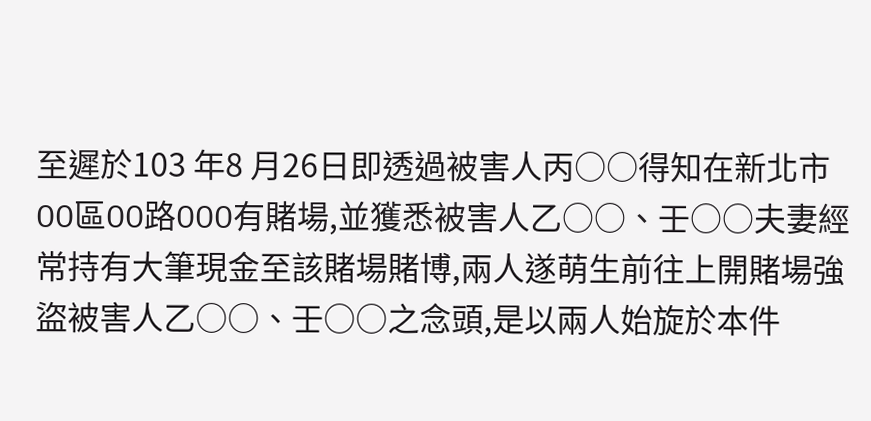至遲於103 年8 月26日即透過被害人丙○○得知在新北市OO區OO路OOO有賭場,並獲悉被害人乙○○、壬○○夫妻經常持有大筆現金至該賭場賭博,兩人遂萌生前往上開賭場強盜被害人乙○○、壬○○之念頭,是以兩人始旋於本件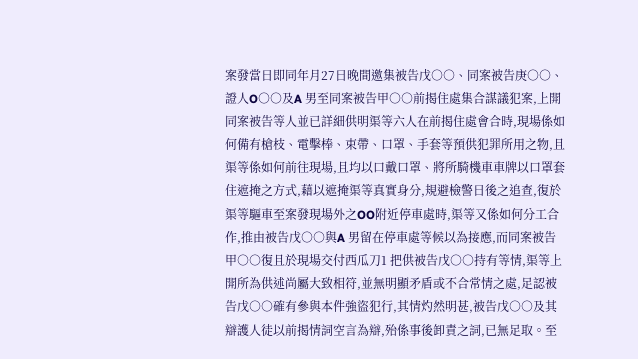案發當日即同年月27日晚間邀集被告戊○○、同案被告庚○○、證人O○○及A 男至同案被告甲○○前揭住處集合謀議犯案,上開同案被告等人並已詳細供明渠等六人在前揭住處會合時,現場係如何備有槍枝、電擊棒、束帶、口罩、手套等預供犯罪所用之物,且渠等係如何前往現場,且均以口戴口罩、將所騎機車車牌以口罩套住遮掩之方式,藉以遮掩渠等真實身分,規避檢警日後之追查,復於渠等驅車至案發現場外之OO附近停車處時,渠等又係如何分工合作,推由被告戊○○與A 男留在停車處等候以為接應,而同案被告甲○○復且於現場交付西瓜刀1 把供被告戊○○持有等情,渠等上開所為供述尚屬大致相符,並無明顯矛盾或不合常情之處,足認被告戊○○確有參與本件強盜犯行,其情灼然明甚,被告戊○○及其辯護人徒以前揭情詞空言為辯,殆係事後卸責之詞,已無足取。至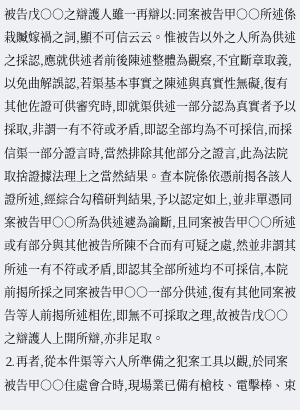被告戊○○之辯護人雖一再辯以:同案被告甲○○所述係栽贓嫁禍之詞,顯不可信云云。惟被告以外之人所為供述之採認,應就供述者前後陳述整體為觀察,不宜斷章取義,以免曲解誤認,若渠基本事實之陳述與真實性無礙,復有其他佐證可供審究時,即就渠供述一部分認為真實者予以採取,非謂一有不符或矛盾,即認全部均為不可採信,而採信渠一部分證言時,當然排除其他部分之證言,此為法院取捨證據法理上之當然結果。查本院係依憑前揭各該人證所述,經綜合勾稽研判結果,予以認定如上,並非單憑同案被告甲○○所為供述遽為論斷,且同案被告甲○○所述或有部分與其他被告所陳不合而有可疑之處,然並非謂其所述一有不符或矛盾,即認其全部所述均不可採信,本院前揭所採之同案被告甲○○一部分供述,復有其他同案被告等人前揭所述相佐,即無不可採取之理,故被告戊○○之辯護人上開所辯,亦非足取。
⒉再者,從本件渠等六人所準備之犯案工具以觀,於同案被告甲○○住處會合時,現場業已備有槍枝、電擊棒、束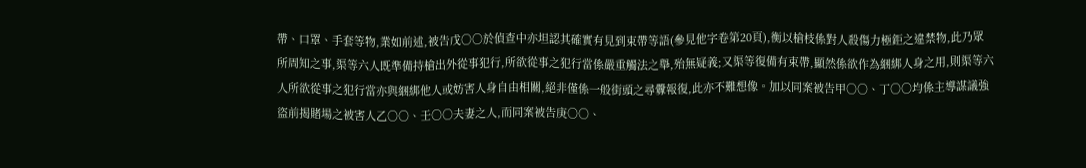帶、口罩、手套等物,業如前述,被告戊○○於偵查中亦坦認其確實有見到束帶等語(參見他字卷第20頁),衡以槍枝係對人殺傷力極鉅之違禁物,此乃眾所周知之事,渠等六人既準備持槍出外從事犯行,所欲從事之犯行當係嚴重觸法之舉,殆無疑義;又渠等復備有束帶,顯然係欲作為綑綁人身之用,則渠等六人所欲從事之犯行當亦與綑綁他人或妨害人身自由相關,絕非僅係一般街頭之尋釁報復,此亦不難想像。加以同案被告甲○○、丁○○均係主導謀議強盜前揭賭場之被害人乙○○、壬○○夫妻之人,而同案被告庚○○、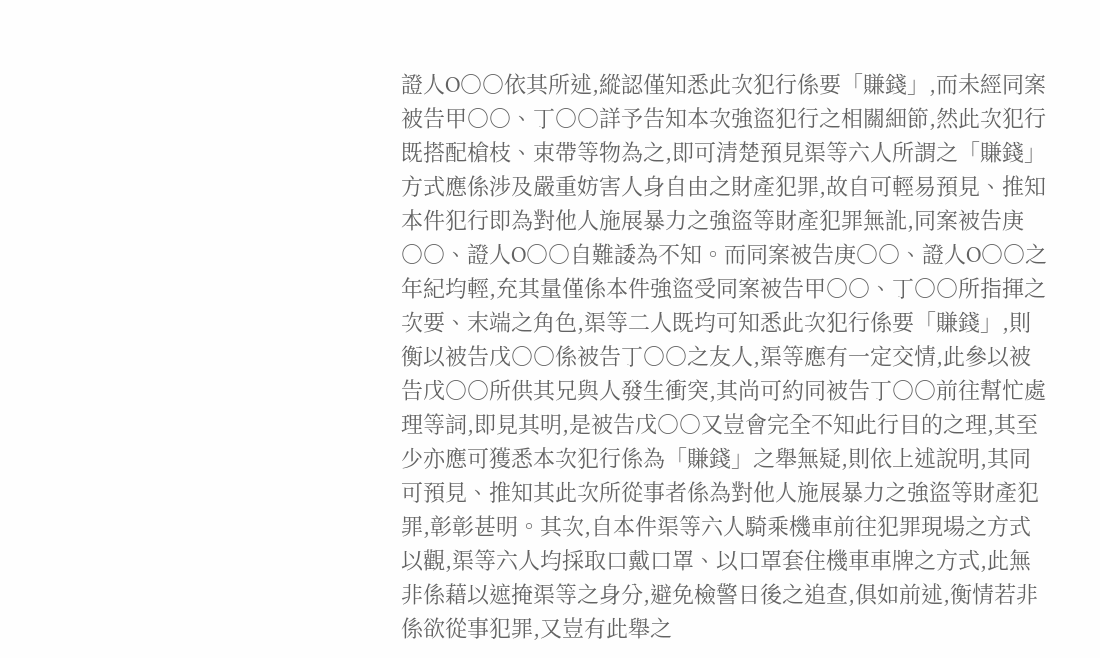證人O○○依其所述,縱認僅知悉此次犯行係要「賺錢」,而未經同案被告甲○○、丁○○詳予告知本次強盜犯行之相關細節,然此次犯行既搭配槍枝、束帶等物為之,即可清楚預見渠等六人所謂之「賺錢」方式應係涉及嚴重妨害人身自由之財產犯罪,故自可輕易預見、推知本件犯行即為對他人施展暴力之強盜等財產犯罪無訛,同案被告庚○○、證人O○○自難諉為不知。而同案被告庚○○、證人O○○之年紀均輕,充其量僅係本件強盜受同案被告甲○○、丁○○所指揮之次要、末端之角色,渠等二人既均可知悉此次犯行係要「賺錢」,則衡以被告戊○○係被告丁○○之友人,渠等應有一定交情,此參以被告戊○○所供其兄與人發生衝突,其尚可約同被告丁○○前往幫忙處理等詞,即見其明,是被告戊○○又豈會完全不知此行目的之理,其至少亦應可獲悉本次犯行係為「賺錢」之舉無疑,則依上述說明,其同可預見、推知其此次所從事者係為對他人施展暴力之強盜等財產犯罪,彰彰甚明。其次,自本件渠等六人騎乘機車前往犯罪現場之方式以觀,渠等六人均採取口戴口罩、以口罩套住機車車牌之方式,此無非係藉以遮掩渠等之身分,避免檢警日後之追查,俱如前述,衡情若非係欲從事犯罪,又豈有此舉之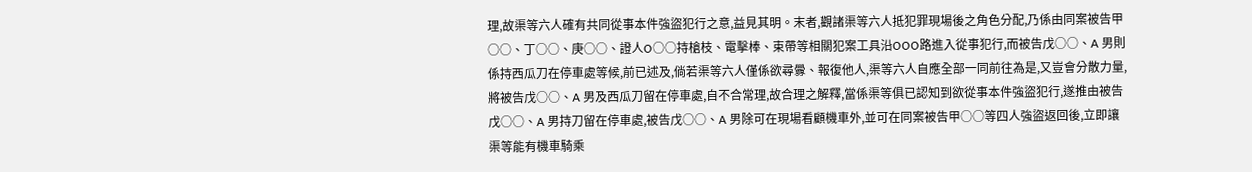理,故渠等六人確有共同從事本件強盜犯行之意,益見其明。末者,觀諸渠等六人抵犯罪現場後之角色分配,乃係由同案被告甲○○、丁○○、庚○○、證人O○○持槍枝、電擊棒、束帶等相關犯案工具沿OOO路進入從事犯行,而被告戊○○、A 男則係持西瓜刀在停車處等候,前已述及,倘若渠等六人僅係欲尋釁、報復他人,渠等六人自應全部一同前往為是,又豈會分散力量,將被告戊○○、A 男及西瓜刀留在停車處,自不合常理,故合理之解釋,當係渠等俱已認知到欲從事本件強盜犯行,遂推由被告戊○○、A 男持刀留在停車處,被告戊○○、A 男除可在現場看顧機車外,並可在同案被告甲○○等四人強盜返回後,立即讓渠等能有機車騎乘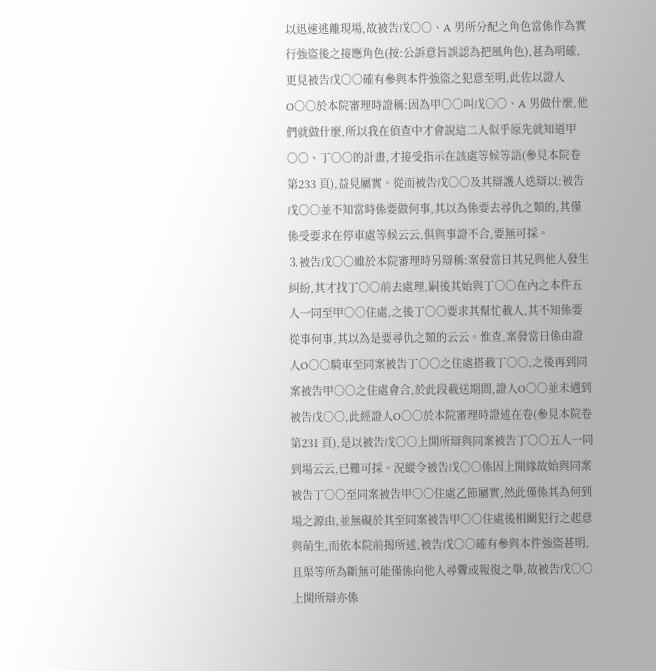以迅速逃離現場,故被告戊○○、A 男所分配之角色當係作為實行強盜後之接應角色(按:公訴意旨誤認為把風角色),甚為明確,更見被告戊○○確有參與本件強盜之犯意至明,此佐以證人O○○於本院審理時證稱:因為甲○○叫戊○○、A 男做什麼,他們就做什麼,所以我在偵查中才會說這二人似乎原先就知道甲○○、丁○○的計畫,才接受指示在該處等候等語(參見本院卷第233 頁),益見屬實。從而被告戊○○及其辯護人迭辯以:被告戊○○並不知當時係要做何事,其以為係要去尋仇之類的,其僅係受要求在停車處等候云云,俱與事證不合,要無可採。
⒊被告戊○○雖於本院審理時另辯稱:案發當日其兄與他人發生糾紛,其才找丁○○前去處理,嗣後其始與丁○○在內之本件五人一同至甲○○住處,之後丁○○要求其幫忙載人,其不知係要從事何事,其以為是要尋仇之類的云云。惟查,案發當日係由證人O○○騎車至同案被告丁○○之住處搭載丁○○,之後再到同案被告甲○○之住處會合,於此段載送期間,證人O○○並未遇到被告戊○○,此經證人O○○於本院審理時證述在卷(參見本院卷第231 頁),是以被告戊○○上開所辯與同案被告丁○○五人一同到場云云,已難可採。況縱令被告戊○○係因上開緣故始與同案被告丁○○至同案被告甲○○住處乙節屬實,然此僅係其為何到場之源由,並無礙於其至同案被告甲○○住處後相關犯行之起意與萌生,而依本院前揭所述,被告戊○○確有參與本件強盜甚明,且渠等所為斷無可能僅係向他人尋釁或報復之舉,故被告戊○○上開所辯亦係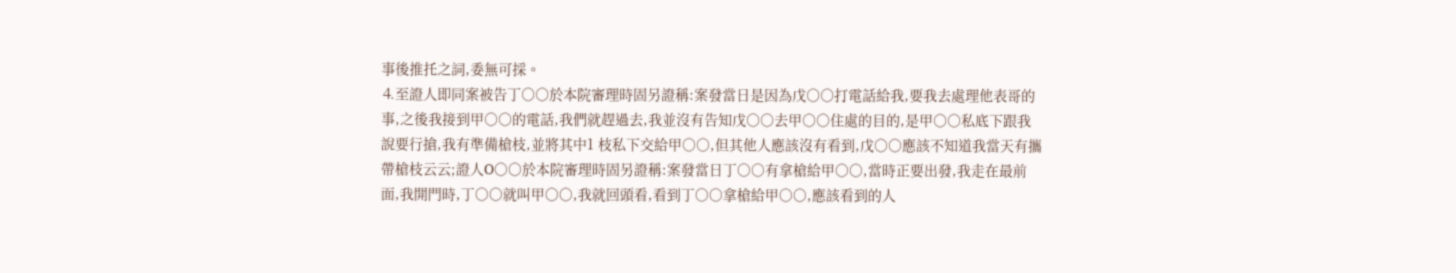事後推托之詞,委無可採。
⒋至證人即同案被告丁○○於本院審理時固另證稱:案發當日是因為戊○○打電話給我,要我去處理他表哥的事,之後我接到甲○○的電話,我們就趕過去,我並沒有告知戊○○去甲○○住處的目的,是甲○○私底下跟我說要行搶,我有準備槍枝,並將其中1 枝私下交給甲○○,但其他人應該沒有看到,戊○○應該不知道我當天有攜帶槍枝云云;證人O○○於本院審理時固另證稱:案發當日丁○○有拿槍給甲○○,當時正要出發,我走在最前面,我開門時,丁○○就叫甲○○,我就回頭看,看到丁○○拿槍給甲○○,應該看到的人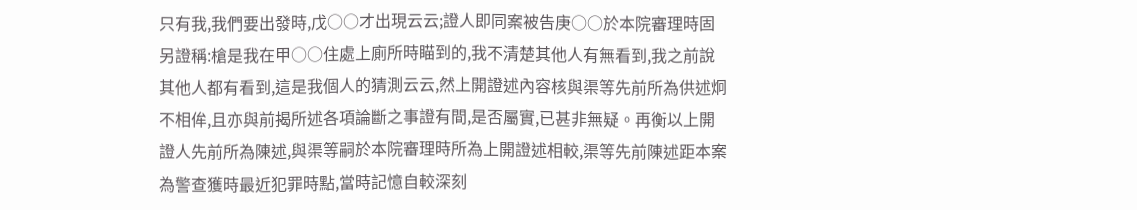只有我,我們要出發時,戊○○才出現云云;證人即同案被告庚○○於本院審理時固另證稱:槍是我在甲○○住處上廁所時瞄到的,我不清楚其他人有無看到,我之前說其他人都有看到,這是我個人的猜測云云,然上開證述內容核與渠等先前所為供述炯不相侔,且亦與前揭所述各項論斷之事證有間,是否屬實,已甚非無疑。再衡以上開證人先前所為陳述,與渠等嗣於本院審理時所為上開證述相較,渠等先前陳述距本案為警查獲時最近犯罪時點,當時記憶自較深刻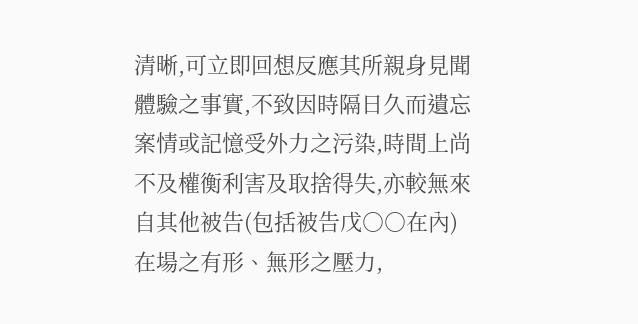清晰,可立即回想反應其所親身見聞體驗之事實,不致因時隔日久而遺忘案情或記憶受外力之污染,時間上尚不及權衡利害及取捨得失,亦較無來自其他被告(包括被告戊○○在內)在場之有形、無形之壓力,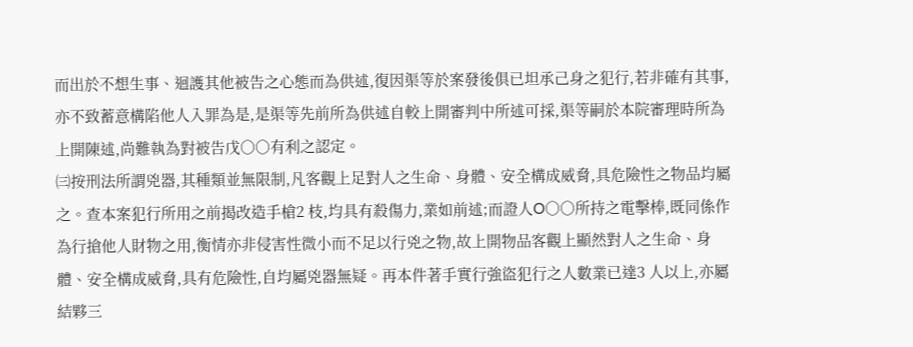而出於不想生事、迴護其他被告之心態而為供述,復因渠等於案發後俱已坦承己身之犯行,若非確有其事,亦不致蓄意構陷他人入罪為是,是渠等先前所為供述自較上開審判中所述可採,渠等嗣於本院審理時所為上開陳述,尚難執為對被告戊○○有利之認定。
㈢按刑法所謂兇器,其種類並無限制,凡客觀上足對人之生命、身體、安全構成威脅,具危險性之物品均屬之。查本案犯行所用之前揭改造手槍2 枝,均具有殺傷力,業如前述;而證人O○○所持之電擊棒,既同係作為行搶他人財物之用,衡情亦非侵害性微小而不足以行兇之物,故上開物品客觀上顯然對人之生命、身體、安全構成威脅,具有危險性,自均屬兇器無疑。再本件著手實行強盜犯行之人數業已達3 人以上,亦屬結夥三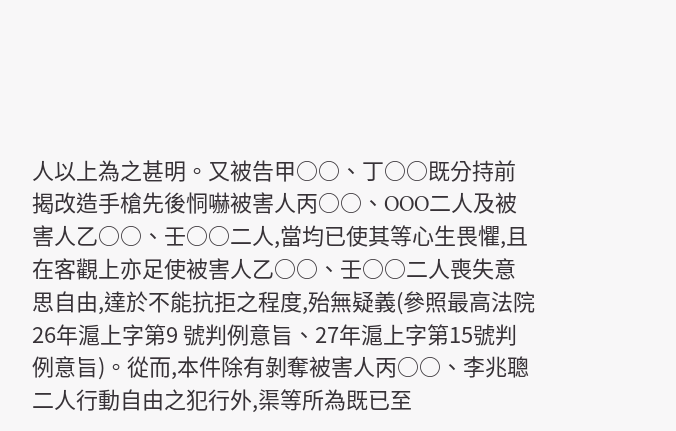人以上為之甚明。又被告甲○○、丁○○既分持前揭改造手槍先後恫嚇被害人丙○○、OOO二人及被害人乙○○、壬○○二人,當均已使其等心生畏懼,且在客觀上亦足使被害人乙○○、壬○○二人喪失意思自由,達於不能抗拒之程度,殆無疑義(參照最高法院26年滬上字第9 號判例意旨、27年滬上字第15號判例意旨)。從而,本件除有剝奪被害人丙○○、李兆聰二人行動自由之犯行外,渠等所為既已至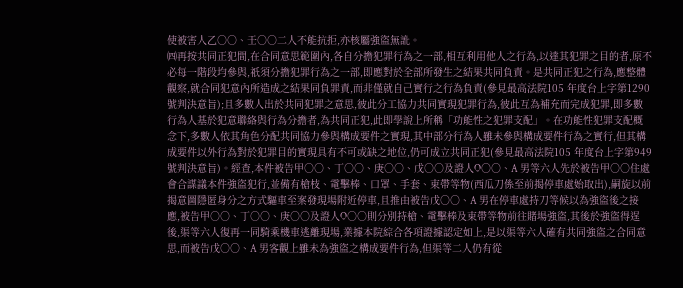使被害人乙○○、壬○○二人不能抗拒,亦核屬強盜無訛。
㈣再按共同正犯間,在合同意思範圍內,各自分擔犯罪行為之一部,相互利用他人之行為,以達其犯罪之目的者,原不必每一階段均參與,祇須分擔犯罪行為之一部,即應對於全部所發生之結果共同負責。是共同正犯之行為,應整體觀察,就合同犯意內所造成之結果同負罪責,而非僅就自己實行之行為負責(參見最高法院105 年度台上字第1290號判決意旨);且多數人出於共同犯罪之意思,彼此分工協力共同實現犯罪行為,彼此互為補充而完成犯罪,即多數行為人基於犯意聯絡與行為分擔者,為共同正犯,此即學說上所稱「功能性之犯罪支配」。在功能性犯罪支配概念下,多數人依其角色分配共同協力參與構成要件之實現,其中部分行為人雖未參與構成要件行為之實行,但其構成要件以外行為對於犯罪目的實現具有不可或缺之地位,仍可成立共同正犯(參見最高法院105 年度台上字第949 號判決意旨)。經查,本件被告甲○○、丁○○、庚○○、戊○○及證人O○○、A 男等六人先於被告甲○○住處會合謀議本件強盜犯行,並備有槍枝、電擊棒、口罩、手套、束帶等物(西瓜刀係至前揭停車處始取出),嗣旋以前揭意圖隱匿身分之方式驅車至案發現場附近停車,且推由被告戊○○、A 男在停車處持刀等候以為強盜後之接應,被告甲○○、丁○○、庚○○及證人O○○則分別持槍、電擊棒及束帶等物前往賭場強盜,其後於強盜得逞後,渠等六人復再一同騎乘機車逃離現場,業據本院綜合各項證據認定如上,是以渠等六人確有共同強盜之合同意思,而被告戊○○、A 男客觀上雖未為強盜之構成要件行為,但渠等二人仍有從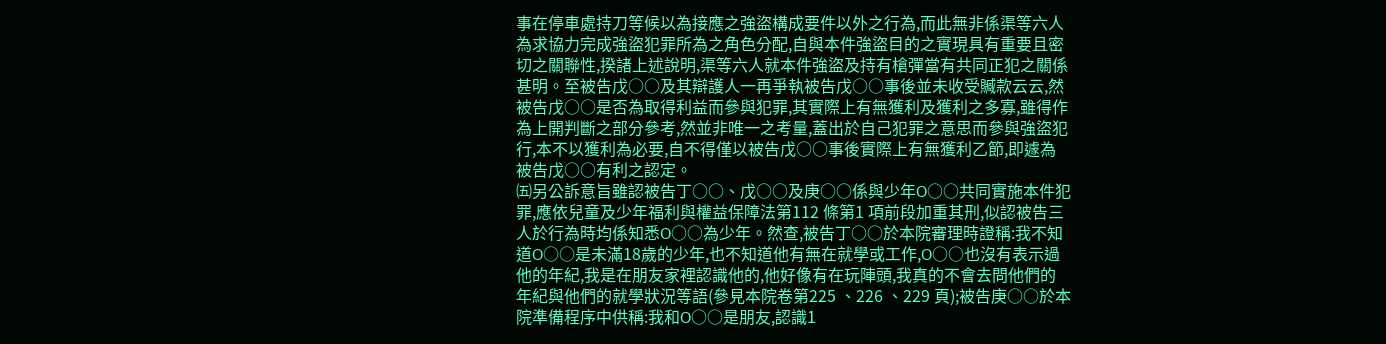事在停車處持刀等候以為接應之強盜構成要件以外之行為,而此無非係渠等六人為求協力完成強盜犯罪所為之角色分配,自與本件強盜目的之實現具有重要且密切之關聯性,揆諸上述說明,渠等六人就本件強盜及持有槍彈當有共同正犯之關係甚明。至被告戊○○及其辯護人一再爭執被告戊○○事後並未收受贓款云云,然被告戊○○是否為取得利益而參與犯罪,其實際上有無獲利及獲利之多寡,雖得作為上開判斷之部分參考,然並非唯一之考量,蓋出於自己犯罪之意思而參與強盜犯行,本不以獲利為必要,自不得僅以被告戊○○事後實際上有無獲利乙節,即遽為被告戊○○有利之認定。
㈤另公訴意旨雖認被告丁○○、戊○○及庚○○係與少年O○○共同實施本件犯罪,應依兒童及少年福利與權益保障法第112 條第1 項前段加重其刑,似認被告三人於行為時均係知悉O○○為少年。然查,被告丁○○於本院審理時證稱:我不知道O○○是未滿18歲的少年,也不知道他有無在就學或工作,O○○也沒有表示過他的年紀,我是在朋友家裡認識他的,他好像有在玩陣頭,我真的不會去問他們的年紀與他們的就學狀況等語(參見本院卷第225 、226 、229 頁);被告庚○○於本院準備程序中供稱:我和O○○是朋友,認識1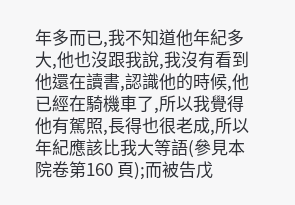年多而已,我不知道他年紀多大,他也沒跟我說,我沒有看到他還在讀書,認識他的時候,他已經在騎機車了,所以我覺得他有駕照,長得也很老成,所以年紀應該比我大等語(參見本院卷第160 頁);而被告戊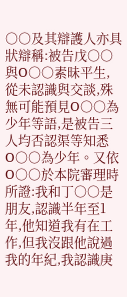○○及其辯護人亦具狀辯稱:被告戊○○與O○○素昧平生,從未認識與交談,殊無可能預見O○○為少年等語,是被告三人均否認渠等知悉O○○為少年。又依O○○於本院審理時所證:我和丁○○是朋友,認識半年至1 年,他知道我有在工作,但我沒跟他說過我的年紀,我認識庚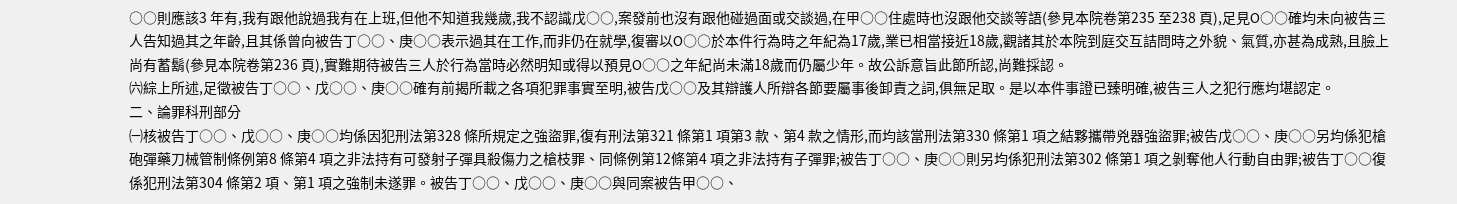○○則應該3 年有,我有跟他說過我有在上班,但他不知道我幾歲,我不認識戊○○,案發前也沒有跟他碰過面或交談過,在甲○○住處時也沒跟他交談等語(參見本院卷第235 至238 頁),足見O○○確均未向被告三人告知過其之年齡,且其係曾向被告丁○○、庚○○表示過其在工作,而非仍在就學,復審以O○○於本件行為時之年紀為17歲,業已相當接近18歲,觀諸其於本院到庭交互詰問時之外貌、氣質,亦甚為成熟,且臉上尚有蓄鬍(參見本院卷第236 頁),實難期待被告三人於行為當時必然明知或得以預見O○○之年紀尚未滿18歲而仍屬少年。故公訴意旨此節所認,尚難採認。
㈥綜上所述,足徵被告丁○○、戊○○、庚○○確有前揭所載之各項犯罪事實至明,被告戊○○及其辯護人所辯各節要屬事後卸責之詞,俱無足取。是以本件事證已臻明確,被告三人之犯行應均堪認定。
二、論罪科刑部分
㈠核被告丁○○、戊○○、庚○○均係因犯刑法第328 條所規定之強盜罪,復有刑法第321 條第1 項第3 款、第4 款之情形,而均該當刑法第330 條第1 項之結夥攜帶兇器強盜罪;被告戊○○、庚○○另均係犯槍砲彈藥刀械管制條例第8 條第4 項之非法持有可發射子彈具殺傷力之槍枝罪、同條例第12條第4 項之非法持有子彈罪;被告丁○○、庚○○則另均係犯刑法第302 條第1 項之剝奪他人行動自由罪;被告丁○○復係犯刑法第304 條第2 項、第1 項之強制未遂罪。被告丁○○、戊○○、庚○○與同案被告甲○○、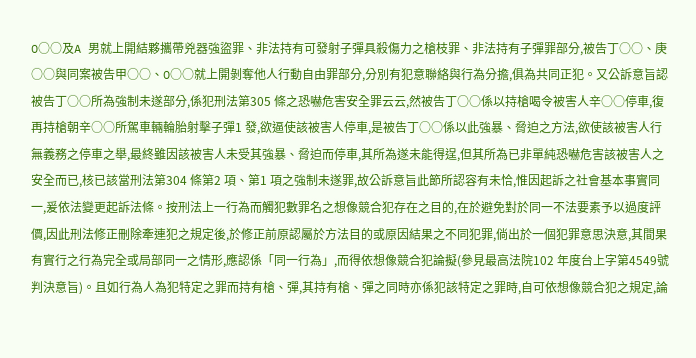O○○及A 男就上開結夥攜帶兇器強盜罪、非法持有可發射子彈具殺傷力之槍枝罪、非法持有子彈罪部分,被告丁○○、庚○○與同案被告甲○○、O○○就上開剝奪他人行動自由罪部分,分別有犯意聯絡與行為分擔,俱為共同正犯。又公訴意旨認被告丁○○所為強制未遂部分,係犯刑法第305 條之恐嚇危害安全罪云云,然被告丁○○係以持槍喝令被害人辛○○停車,復再持槍朝辛○○所駕車輛輪胎射擊子彈1 發,欲逼使該被害人停車,是被告丁○○係以此強暴、脅迫之方法,欲使該被害人行無義務之停車之舉,最終雖因該被害人未受其強暴、脅迫而停車,其所為遂未能得逞,但其所為已非單純恐嚇危害該被害人之安全而已,核已該當刑法第304 條第2 項、第1 項之強制未遂罪,故公訴意旨此節所認容有未恰,惟因起訴之社會基本事實同一,爰依法變更起訴法條。按刑法上一行為而觸犯數罪名之想像競合犯存在之目的,在於避免對於同一不法要素予以過度評價,因此刑法修正刪除牽連犯之規定後,於修正前原認屬於方法目的或原因結果之不同犯罪,倘出於一個犯罪意思決意,其間果有實行之行為完全或局部同一之情形,應認係「同一行為」,而得依想像競合犯論擬(參見最高法院102 年度台上字第4549號判決意旨)。且如行為人為犯特定之罪而持有槍、彈,其持有槍、彈之同時亦係犯該特定之罪時,自可依想像競合犯之規定,論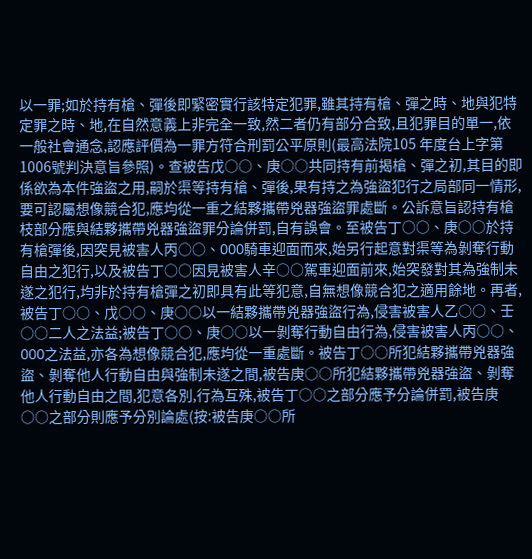以一罪;如於持有槍、彈後即緊密實行該特定犯罪,雖其持有槍、彈之時、地與犯特定罪之時、地,在自然意義上非完全一致,然二者仍有部分合致,且犯罪目的單一,依一般社會通念,認應評價為一罪方符合刑罰公平原則(最高法院105 年度台上字第1006號判決意旨參照)。查被告戊○○、庚○○共同持有前揭槍、彈之初,其目的即係欲為本件強盜之用,嗣於渠等持有槍、彈後,果有持之為強盜犯行之局部同一情形,要可認屬想像競合犯,應均從一重之結夥攜帶兇器強盜罪處斷。公訴意旨認持有槍枝部分應與結夥攜帶兇器強盜罪分論併罰,自有誤會。至被告丁○○、庚○○於持有槍彈後,因突見被害人丙○○、OOO騎車迎面而來,始另行起意對渠等為剝奪行動自由之犯行,以及被告丁○○因見被害人辛○○駕車迎面前來,始突發對其為強制未遂之犯行,均非於持有槍彈之初即具有此等犯意,自無想像競合犯之適用餘地。再者,被告丁○○、戊○○、庚○○以一結夥攜帶兇器強盜行為,侵害被害人乙○○、壬○○二人之法益;被告丁○○、庚○○以一剝奪行動自由行為,侵害被害人丙○○、OOO之法益,亦各為想像競合犯,應均從一重處斷。被告丁○○所犯結夥攜帶兇器強盜、剝奪他人行動自由與強制未遂之間,被告庚○○所犯結夥攜帶兇器強盜、剝奪他人行動自由之間,犯意各別,行為互殊,被告丁○○之部分應予分論併罰,被告庚○○之部分則應予分別論處(按:被告庚○○所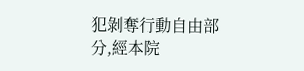犯剝奪行動自由部分,經本院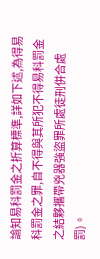諭知易科罰金之折算標準,詳如下述,為得易科罰金之罪,自不得與其所犯不得易科罰金之結夥攜帶兇器強盜罪所處徒刑併合處罰)。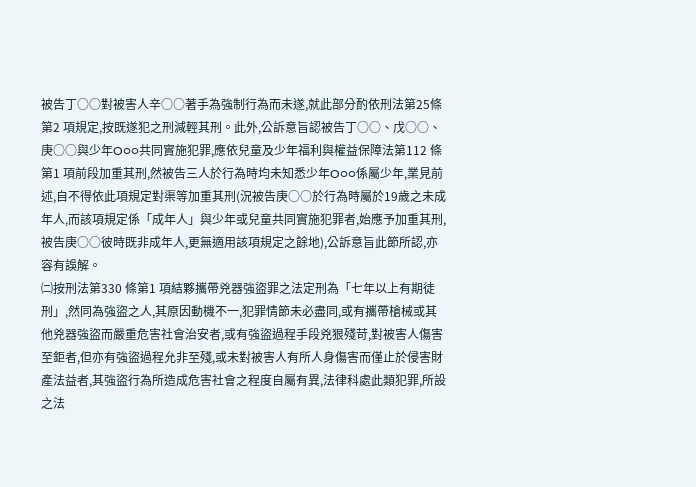被告丁○○對被害人辛○○著手為強制行為而未遂,就此部分酌依刑法第25條第2 項規定,按既遂犯之刑減輕其刑。此外,公訴意旨認被告丁○○、戊○○、庚○○與少年O○○共同實施犯罪,應依兒童及少年福利與權益保障法第112 條第1 項前段加重其刑,然被告三人於行為時均未知悉少年O○○係屬少年,業見前述,自不得依此項規定對渠等加重其刑(況被告庚○○於行為時屬於19歲之未成年人,而該項規定係「成年人」與少年或兒童共同實施犯罪者,始應予加重其刑,被告庚○○彼時既非成年人,更無適用該項規定之餘地),公訴意旨此節所認,亦容有誤解。
㈡按刑法第330 條第1 項結夥攜帶兇器強盜罪之法定刑為「七年以上有期徒刑」,然同為強盜之人,其原因動機不一,犯罪情節未必盡同,或有攜帶槍械或其他兇器強盜而嚴重危害社會治安者,或有強盜過程手段兇狠殘苛,對被害人傷害至鉅者,但亦有強盜過程允非至殘,或未對被害人有所人身傷害而僅止於侵害財產法益者,其強盜行為所造成危害社會之程度自屬有異,法律科處此類犯罪,所設之法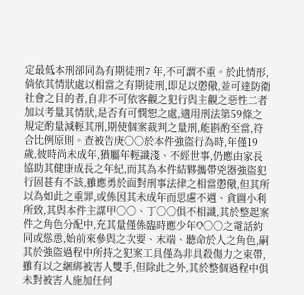定最低本刑卻同為有期徒刑7 年,不可謂不重。於此情形,倘依其情狀處以相當之有期徒刑,即足以懲儆,並可達防衛社會之目的者,自非不可依客觀之犯行與主觀之惡性二者加以考量其情狀,是否有可憫恕之處,適用刑法第59條之規定酌量減輕其刑,期使個案裁判之量刑,能斟酌至當,符合比例原則。查被告庚○○於本件強盜行為時,年僅19歲,彼時尚未成年,猶屬年輕識淺、不經世事,仍應由家長協助其健康成長之年紀,而其為本件結夥攜帶兇器強盜犯行固甚有不該,雖應勇於面對刑事法律之相當懲儆,但其所以為如此之重罪,或係因其未成年而思慮不週、貪圖小利所致,其與本件主謀甲○○、丁○○俱不相識,其於整起案件之角色分配中,充其量僅係臨時應少年O○○之電話約同或慫恿,始前來參與之次要、末端、聽命於人之角色,嗣其於強盜過程中所持之犯案工具僅為非具殺傷力之束帶,雖有以之綑綁被害人雙手,但除此之外,其於整個過程中俱未對被害人施加任何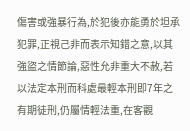傷害或強暴行為,於犯後亦能勇於坦承犯罪,正視己非而表示知錯之意,以其強盜之情節論,惡性允非重大不赦,若以法定本刑而科處最輕本刑即7年之有期徒刑,仍屬情輕法重,在客觀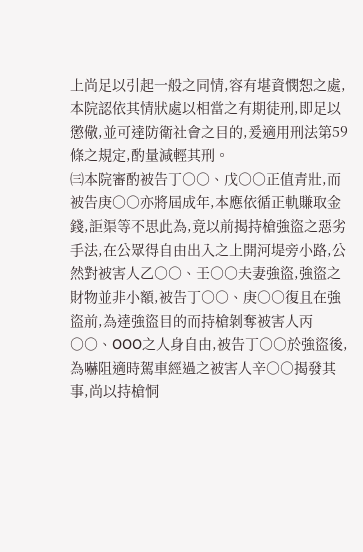上尚足以引起一般之同情,容有堪資憫恕之處,本院認依其情狀處以相當之有期徒刑,即足以懲儆,並可達防衛社會之目的,爰適用刑法第59條之規定,酌量減輕其刑。
㈢本院審酌被告丁○○、戊○○正值青壯,而被告庚○○亦將屆成年,本應依循正軌賺取金錢,詎渠等不思此為,竟以前揭持槍強盜之惡劣手法,在公眾得自由出入之上開河堤旁小路,公然對被害人乙○○、壬○○夫妻強盜,強盜之財物並非小額,被告丁○○、庚○○復且在強盜前,為達強盜目的而持槍剝奪被害人丙○○、OOO之人身自由,被告丁○○於強盜後,為嚇阻適時駕車經過之被害人辛○○揭發其事,尚以持槍恫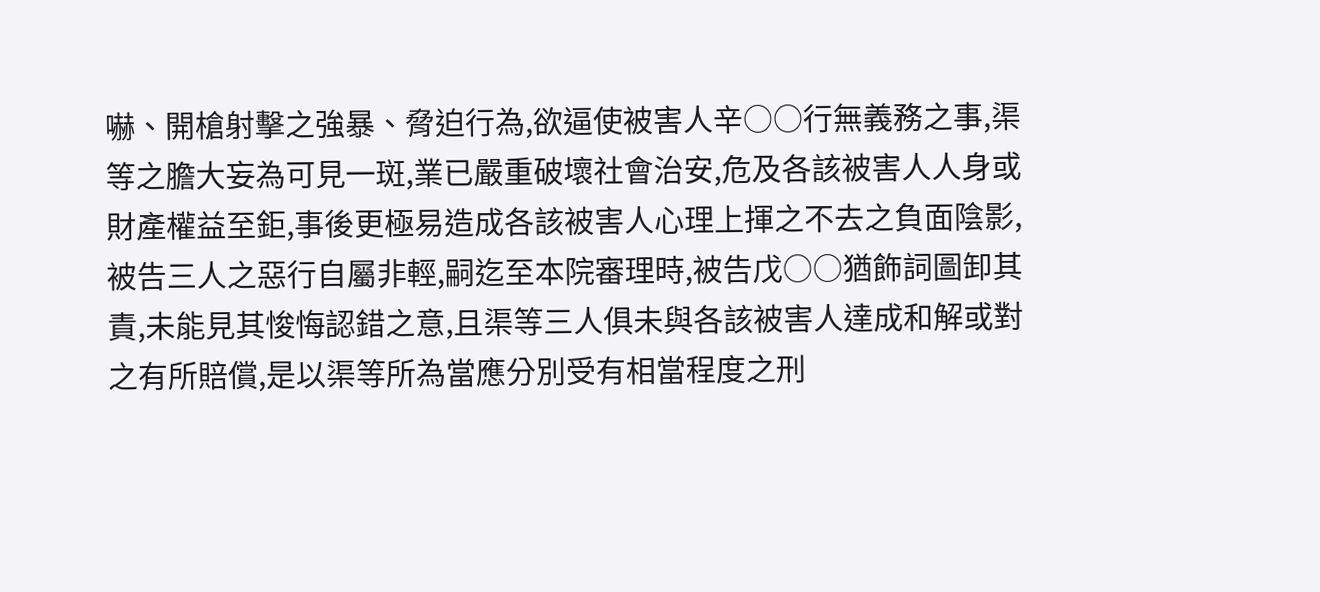嚇、開槍射擊之強暴、脅迫行為,欲逼使被害人辛○○行無義務之事,渠等之膽大妄為可見一斑,業已嚴重破壞社會治安,危及各該被害人人身或財產權益至鉅,事後更極易造成各該被害人心理上揮之不去之負面陰影,被告三人之惡行自屬非輕,嗣迄至本院審理時,被告戊○○猶飾詞圖卸其責,未能見其悛悔認錯之意,且渠等三人俱未與各該被害人達成和解或對之有所賠償,是以渠等所為當應分別受有相當程度之刑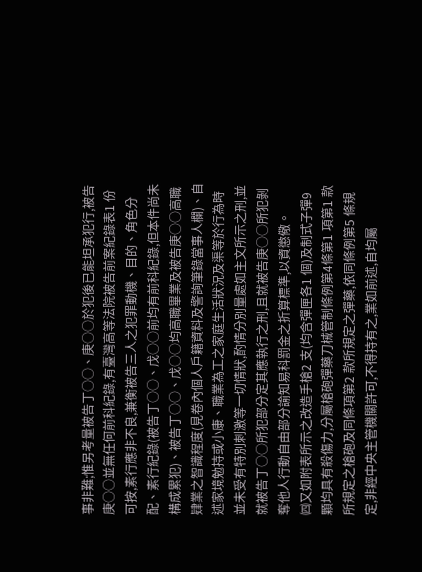事非難;惟另考量被告丁○○、庚○○於犯後已能坦承犯行,被告庚○○並無任何前科紀錄,有臺灣高等法院被告前案紀錄表1 份可按,素行應非不良,兼衡被告三人之犯罪動機、目的、角色分配、素行紀錄(被告丁○○、戊○○前均有前科紀錄,但本件尚未構成累犯)、被告丁○○、戊○○均高職畢業及被告庚○○高職肄業之智識程度(見卷內個人戶籍資料及警詢筆錄當事人欄)、自述家境勉持或小康、職業為工之家庭生活狀況及渠等於行為時並未受有特別刺激等一切情狀,酌情分別量處如主文所示之刑,並就被告丁○○所犯部分定其應執行之刑,且就被告庚○○所犯剝奪他人行動自由部分諭知易科罰金之折算標準,以資懲儆。
㈣又如附表所示之改造手槍2 支(均含彈匣各1 個)及制式子彈9 顆均具有殺傷力,分屬槍砲彈藥刀械管制條例第4條第1 項第1 款所規定之槍砲及同條項第2 款所規定之彈藥,依同條例第5 條規定,非經中央主管機關許可,不得持有之,業如前述,自均屬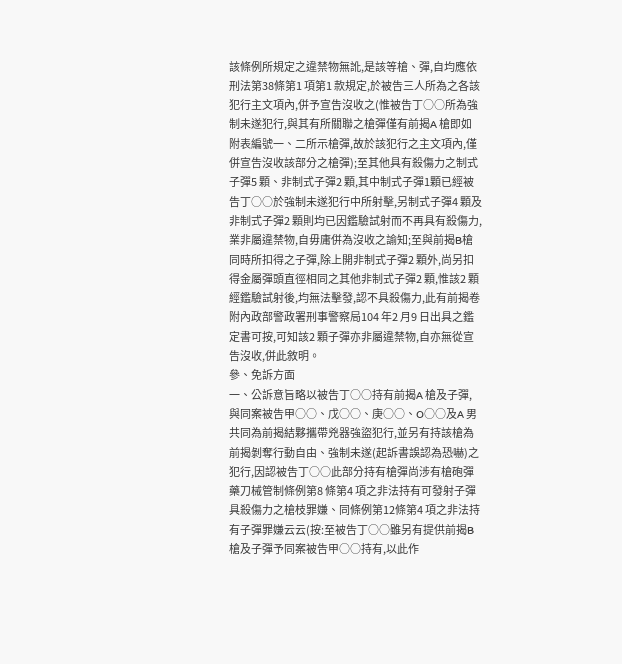該條例所規定之違禁物無訛,是該等槍、彈,自均應依刑法第38條第1 項第1 款規定,於被告三人所為之各該犯行主文項內,併予宣告沒收之(惟被告丁○○所為強制未遂犯行,與其有所關聯之槍彈僅有前揭A 槍即如附表編號一、二所示槍彈,故於該犯行之主文項內,僅併宣告沒收該部分之槍彈);至其他具有殺傷力之制式子彈5 顆、非制式子彈2 顆,其中制式子彈1顆已經被告丁○○於強制未遂犯行中所射擊,另制式子彈4 顆及非制式子彈2 顆則均已因鑑驗試射而不再具有殺傷力,業非屬違禁物,自毋庸併為沒收之諭知;至與前揭B槍同時所扣得之子彈,除上開非制式子彈2 顆外,尚另扣得金屬彈頭直徑相同之其他非制式子彈2 顆,惟該2 顆經鑑驗試射後,均無法擊發,認不具殺傷力,此有前揭卷附內政部警政署刑事警察局104 年2 月9 日出具之鑑定書可按,可知該2 顆子彈亦非屬違禁物,自亦無從宣告沒收,併此敘明。
參、免訴方面
一、公訴意旨略以被告丁○○持有前揭A 槍及子彈,與同案被告甲○○、戊○○、庚○○、O○○及A 男共同為前揭結夥攜帶兇器強盜犯行,並另有持該槍為前揭剝奪行動自由、強制未遂(起訴書誤認為恐嚇)之犯行,因認被告丁○○此部分持有槍彈尚涉有槍砲彈藥刀械管制條例第8 條第4 項之非法持有可發射子彈具殺傷力之槍枝罪嫌、同條例第12條第4 項之非法持有子彈罪嫌云云(按:至被告丁○○雖另有提供前揭B 槍及子彈予同案被告甲○○持有,以此作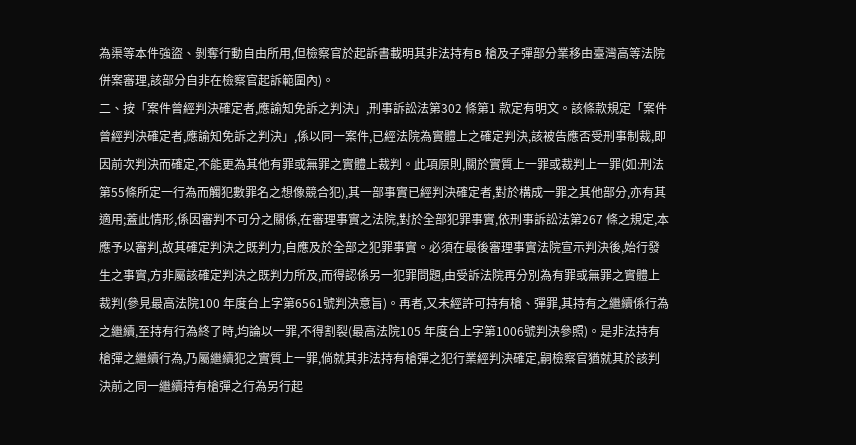為渠等本件強盜、剝奪行動自由所用,但檢察官於起訴書載明其非法持有B 槍及子彈部分業移由臺灣高等法院併案審理,該部分自非在檢察官起訴範圍內)。
二、按「案件曾經判決確定者,應諭知免訴之判決」,刑事訴訟法第302 條第1 款定有明文。該條款規定「案件曾經判決確定者,應諭知免訴之判決」,係以同一案件,已經法院為實體上之確定判決,該被告應否受刑事制裁,即因前次判決而確定,不能更為其他有罪或無罪之實體上裁判。此項原則,關於實質上一罪或裁判上一罪(如:刑法第55條所定一行為而觸犯數罪名之想像競合犯),其一部事實已經判決確定者,對於構成一罪之其他部分,亦有其適用;蓋此情形,係因審判不可分之關係,在審理事實之法院,對於全部犯罪事實,依刑事訴訟法第267 條之規定,本應予以審判,故其確定判決之既判力,自應及於全部之犯罪事實。必須在最後審理事實法院宣示判決後,始行發生之事實,方非屬該確定判決之既判力所及,而得認係另一犯罪問題,由受訴法院再分別為有罪或無罪之實體上裁判(參見最高法院100 年度台上字第6561號判決意旨)。再者,又未經許可持有槍、彈罪,其持有之繼續係行為之繼續,至持有行為終了時,均論以一罪,不得割裂(最高法院105 年度台上字第1006號判決參照)。是非法持有槍彈之繼續行為,乃屬繼續犯之實質上一罪,倘就其非法持有槍彈之犯行業經判決確定,嗣檢察官猶就其於該判決前之同一繼續持有槍彈之行為另行起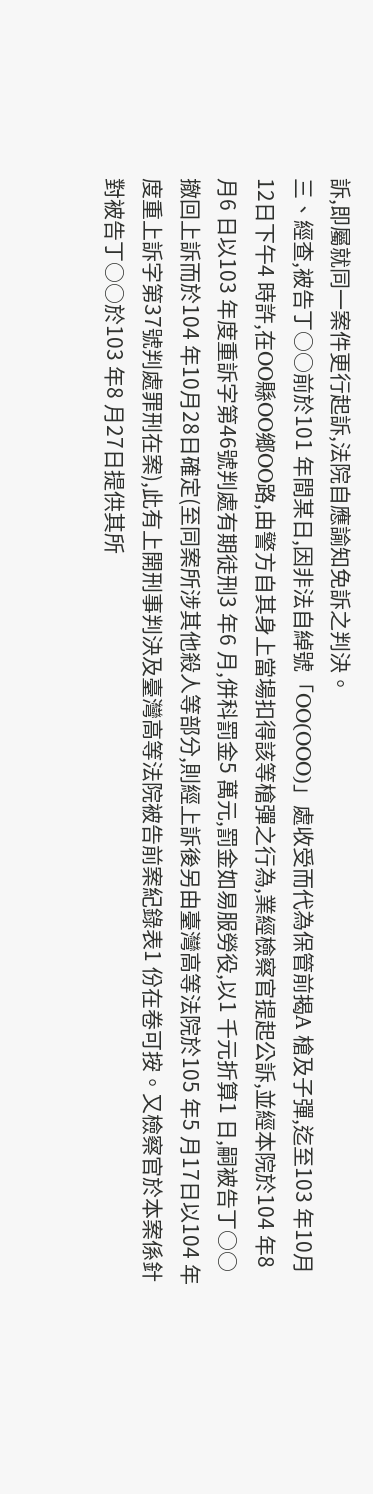訴,即屬就同一案件更行起訴,法院自應諭知免訴之判決。
三、經查,被告丁○○前於101 年間某日,因非法自綽號「OO(OOO)」處收受而代為保管前揭A 槍及子彈,迄至103 年10月12日下午4 時許,在OO縣OO鄉OO路,由警方自其身上當場扣得該等槍彈之行為,業經檢察官提起公訴,並經本院於104 年8 月6 日以103 年度重訴字第46號判處有期徒刑3 年6 月,併科罰金5 萬元,罰金如易服勞役,以1 千元折算1 日,嗣被告丁○○撤回上訴而於104 年10月28日確定(至同案所涉其他殺人等部分,則經上訴後另由臺灣高等法院於105 年5 月17日以104 年度重上訴字第37號判處罪刑在案),此有上開刑事判決及臺灣高等法院被告前案紀錄表1 份在卷可按。又檢察官於本案係針對被告丁○○於103 年8 月27日提供其所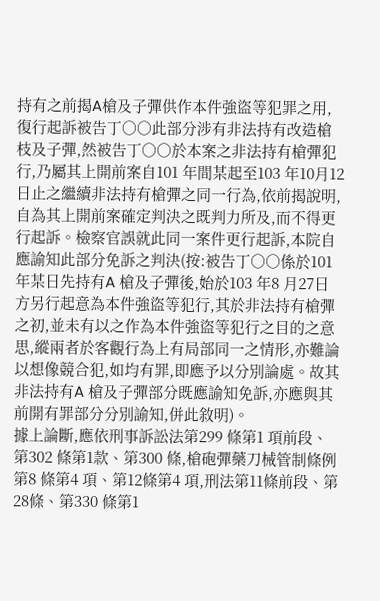持有之前揭A槍及子彈供作本件強盜等犯罪之用,復行起訴被告丁○○此部分涉有非法持有改造槍枝及子彈,然被告丁○○於本案之非法持有槍彈犯行,乃屬其上開前案自101 年間某起至103 年10月12日止之繼續非法持有槍彈之同一行為,依前揭說明,自為其上開前案確定判決之既判力所及,而不得更行起訴。檢察官誤就此同一案件更行起訴,本院自應諭知此部分免訴之判決(按:被告丁○○係於101 年某日先持有A 槍及子彈後,始於103 年8 月27日方另行起意為本件強盜等犯行,其於非法持有槍彈之初,並未有以之作為本件強盜等犯行之目的之意思,縱兩者於客觀行為上有局部同一之情形,亦難論以想像競合犯,如均有罪,即應予以分別論處。故其非法持有A 槍及子彈部分既應諭知免訴,亦應與其前開有罪部分分別諭知,併此敘明)。
據上論斷,應依刑事訴訟法第299 條第1 項前段、第302 條第1款、第300 條,槍砲彈藥刀械管制條例第8 條第4 項、第12條第4 項,刑法第11條前段、第28條、第330 條第1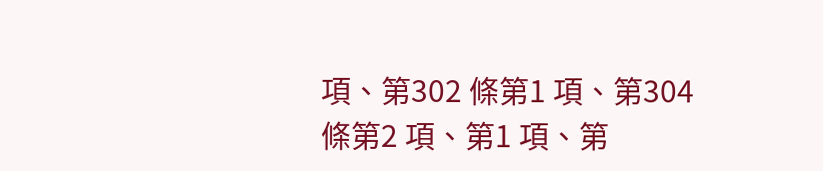項、第302 條第1 項、第304 條第2 項、第1 項、第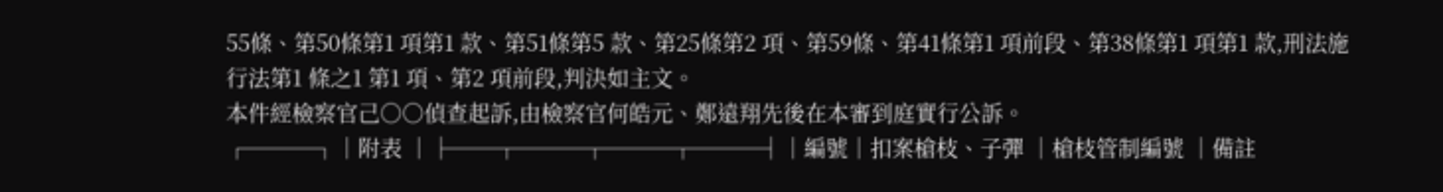55條、第50條第1 項第1 款、第51條第5 款、第25條第2 項、第59條、第41條第1 項前段、第38條第1 項第1 款,刑法施行法第1 條之1 第1 項、第2 項前段,判決如主文。
本件經檢察官己○○偵查起訴,由檢察官何皓元、鄭遠翔先後在本審到庭實行公訴。
┌───┐│附表 │├──┬───┬───┬───┤│編號│扣案槍枝、子彈 │槍枝管制編號 │備註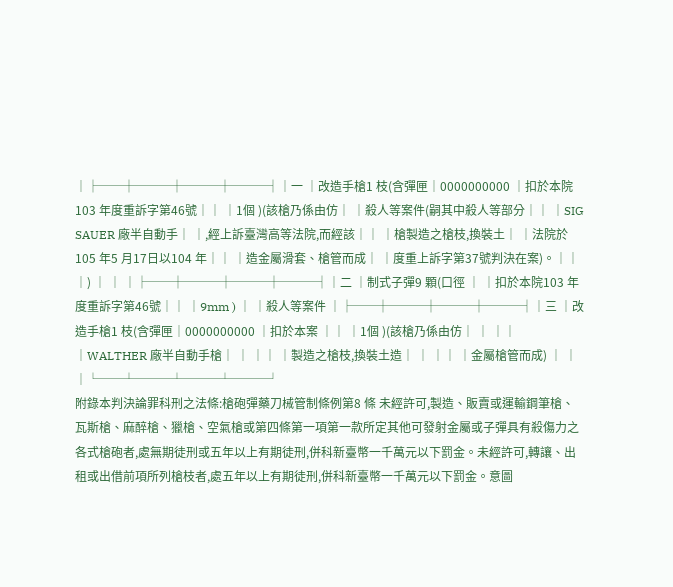│├──┼───┼───┼───┤│一 │改造手槍1 枝(含彈匣│0000000000 │扣於本院103 年度重訴字第46號││ │1個 )(該槍乃係由仿│ │殺人等案件(嗣其中殺人等部分││ │SIG SAUER 廠半自動手│ │,經上訴臺灣高等法院,而經該││ │槍製造之槍枝,換裝土│ │法院於105 年5 月17日以104 年││ │造金屬滑套、槍管而成│ │度重上訴字第37號判決在案)。││ │) │ │ │├──┼───┼───┼───┤│二 │制式子彈9 顆(口徑 │ │扣於本院103 年度重訴字第46號││ │9mm ) │ │殺人等案件 │├──┼───┼───┼───┤│三 │改造手槍1 枝(含彈匣│0000000000 │扣於本案 ││ │1個 )(該槍乃係由仿│ │ ││ │WALTHER 廠半自動手槍│ │ ││ │製造之槍枝,換裝土造│ │ ││ │金屬槍管而成) │ │ │└──┴───┴───┴───┘
附錄本判決論罪科刑之法條:槍砲彈藥刀械管制條例第8 條 未經許可,製造、販賣或運輸鋼筆槍、瓦斯槍、麻醉槍、獵槍、空氣槍或第四條第一項第一款所定其他可發射金屬或子彈具有殺傷力之各式槍砲者,處無期徒刑或五年以上有期徒刑,併科新臺幣一千萬元以下罰金。未經許可,轉讓、出租或出借前項所列槍枝者,處五年以上有期徒刑,併科新臺幣一千萬元以下罰金。意圖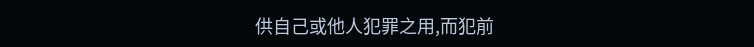供自己或他人犯罪之用,而犯前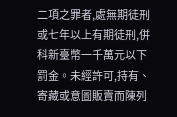二項之罪者,處無期徒刑或七年以上有期徒刑,併科新臺幣一千萬元以下罰金。未經許可,持有、寄藏或意圖販賣而陳列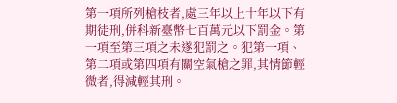第一項所列槍枝者,處三年以上十年以下有期徒刑,併科新臺幣七百萬元以下罰金。第一項至第三項之未遂犯罰之。犯第一項、第二項或第四項有關空氣槍之罪,其情節輕微者,得減輕其刑。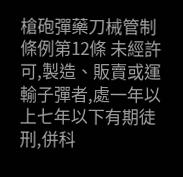槍砲彈藥刀械管制條例第12條 未經許可,製造、販賣或運輸子彈者,處一年以上七年以下有期徒刑,併科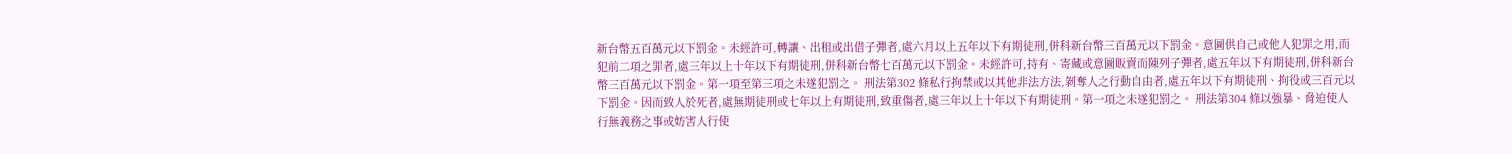新台幣五百萬元以下罰金。未經許可,轉讓、出租或出借子彈者,處六月以上五年以下有期徒刑,併科新台幣三百萬元以下罰金。意圖供自己或他人犯罪之用,而犯前二項之罪者,處三年以上十年以下有期徒刑,併科新台幣七百萬元以下罰金。未經許可,持有、寄藏或意圖販賣而陳列子彈者,處五年以下有期徒刑,併科新台幣三百萬元以下罰金。第一項至第三項之未遂犯罰之。 刑法第302 條私行拘禁或以其他非法方法,剝奪人之行動自由者,處五年以下有期徒刑、拘役或三百元以下罰金。因而致人於死者,處無期徒刑或七年以上有期徒刑,致重傷者,處三年以上十年以下有期徒刑。第一項之未遂犯罰之。 刑法第304 條以強暴、脅迫使人行無義務之事或妨害人行使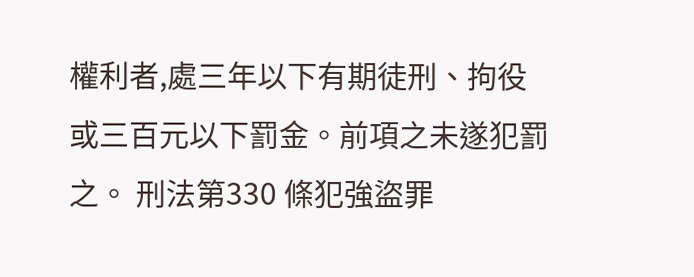權利者,處三年以下有期徒刑、拘役或三百元以下罰金。前項之未遂犯罰之。 刑法第330 條犯強盜罪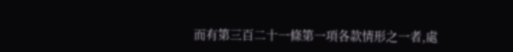而有第三百二十一條第一項各款情形之一者,處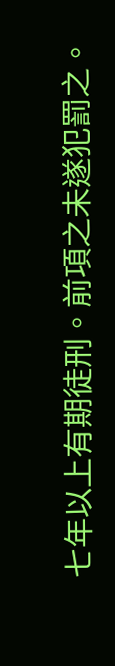七年以上有期徒刑。前項之未遂犯罰之。